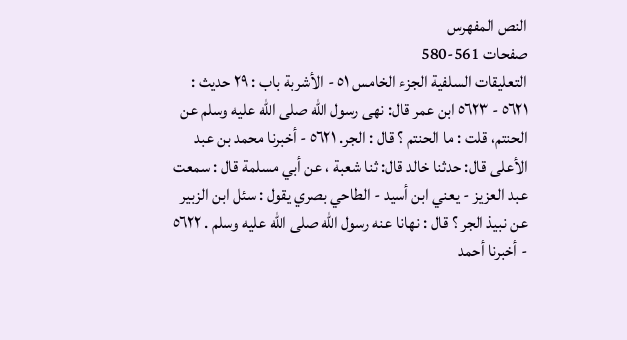النص المفهرس
صفحات 561-580
التعليقات السلفية الجزء الخامس ٥١ - الأشربة باب : ٢٩ حديث : ٥٦٢١ - ٥٦٢٣ ابن عمر قال: نهى رسول الله صلى الله عليه وسلم عن الحنتم، قلت : ما الحنتم ؟ قال : الجر. ٥٦٢١ - أخبرنا محمد بن عبد الأعلى قال: حدثنا خالد قال: ثنا شعبة ، عن أبي مسلمة قال : سمعت عبد العزيز - يعني ابن أسيد - الطاحي بصري يقول : سئل ابن الزبير عن نبيذ الجر ؟ قال : نهانا عنه رسول الله صلى الله عليه وسلم . ٥٦٢٢ - أخبرنا أحمد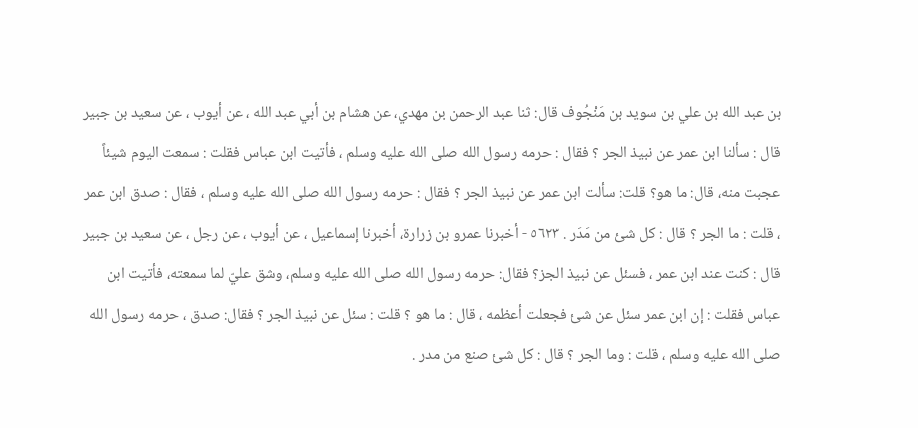بن عبد الله بن علي بن سويد بن مَنْجُوف قال: ثنا عبد الرحمن بن مهدي، عن هشام بن أبي عبد الله ، عن أيوب ، عن سعيد بن جبير قال : سألنا ابن عمر عن نبيذ الجر ؟ فقال : حرمه رسول الله صلی الله عليه وسلم ، فأتيت ابن عباس فقلت : سمعت اليوم شيئاً عجبت منه، قال: ما هو؟ قلت: سألت ابن عمر عن نبيذ الجر ؟ فقال : حرمه رسول الله صلى الله عليه وسلم ، فقال : صدق ابن عمر ، قلت : ما الجر ؟ قال : كل شئ من مَدَر . ٥٦٢٣ - أخبرنا عمرو بن زرارة، أخبرنا إسماعيل ، عن أيوب ، عن رجل ، عن سعيد بن جبير قال : كنت عند ابن عمر ، فسئل عن نبيذ الجز؟ فقال: حرمه رسول الله صلى الله عليه وسلم، وشق عليّ لما سمعته، فأتيت ابن عباس فقلت : إن ابن عمر سئل عن شئ فجعلت أعظمه ، قال : ما هو ؟ قلت : سئل عن نبيذ الجر ؟ فقال: صدق ، حرمه رسول الله صلى الله عليه وسلم ، قلت : وما الجر ؟ قال : كل شئ صنع من مدر .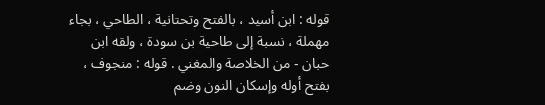قوله : ابن أسيد ، بالفتح وتحتانية ، الطاحي ، بجاء مهملة ، نسبة إلى طاحية بن سودة ، ولقه ابن حبان - من الخلاصة والمغني . قوله : منجوف ، بفتح أوله وإسكان النون وضم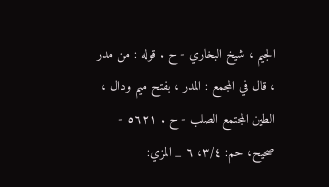الجيم ، شيخ البخاري - ح . قوله : من مدر ، قال في المجمع : المدر ، بفتح ميم ودال ، الطين المجتمع الصلب - ح . ٥٦٢١ - صحيح، حم: ٣/٤، ٦ _ المزي: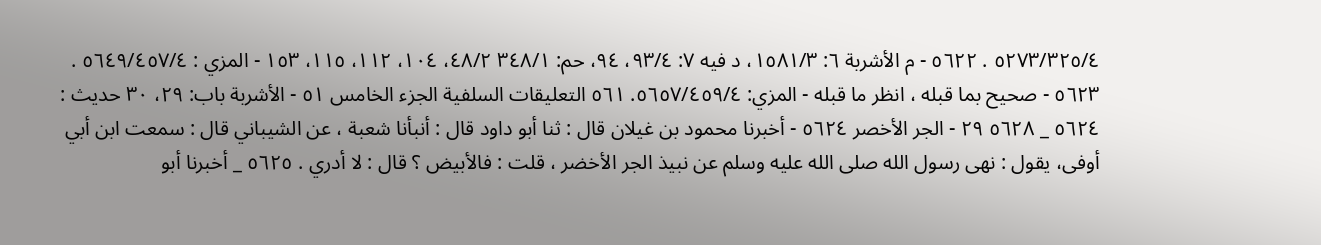٥٢٧٣/٣٢٥/٤ . ٥٦٢٢ - م الأشربة ٦: ١٥٨١/٣، د فيه ٧: ٩٣/٤، ٩٤، حم: ٣٤٨/١ ٤٨/٢، ١٠٤، ١١٢، ١١٥، ١٥٣ - المزي : ٥٦٤٩/٤٥٧/٤ . ٥٦٢٣ - صحیح بما قبله ، انظر ما قبله - المزي: ٥٦٥٧/٤٥٩/٤. ٥٦١ التعليقات السلفية الجزء الخامس ٥١ - الأشربة باب: ٢٩، ٣٠ حديث : ٥٦٢٤ _ ٥٦٢٨ ٢٩ - الجر الأخصر ٥٦٢٤ - أخبرنا محمود بن غيلان قال : ثنا أبو داود قال : أنبأنا شعبة ، عن الشيباني قال : سمعت ابن أبي أوفى، يقول : نهى رسول الله صلى الله عليه وسلم عن نبيذ الجر الأخضر ، قلت : فالأبيض ؟ قال : لا أدري . ٥٦٢٥ _ أخبرنا أبو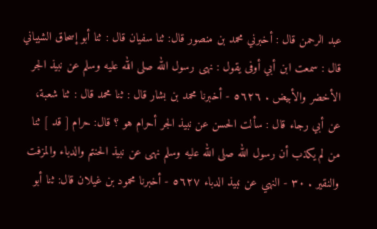عبد الرحمن قال : أخبرني محمد بن منصور قال: ثنا سفيان قال : ثنا أبو إسحاق الشيباني قال : سمعت ابن أبي أوفى يقول : نهى رسول الله صلى الله عليه وسلم عن نبيذ الجر الأخضر والأبيض . ٥٦٢٦ - أخبرنا محمد بن بشار قال : ثنا محمد قال : ثنا شعبة، عن أبي رجاء قال : سألت الحسن عن نبيذ الجر أحرام هو ؟ قال: حرام [ قد ] ثنا من لم يكذب أن رسول الله صلى الله عليه وسلم نهى عن نبيذ الحنتم والدباء والمزفت والنقير . ٣٠ - النهي عن نبيذ الدباء ٥٦٢٧ - أخبرنا محمود بن غيلان قال: ثنا أبو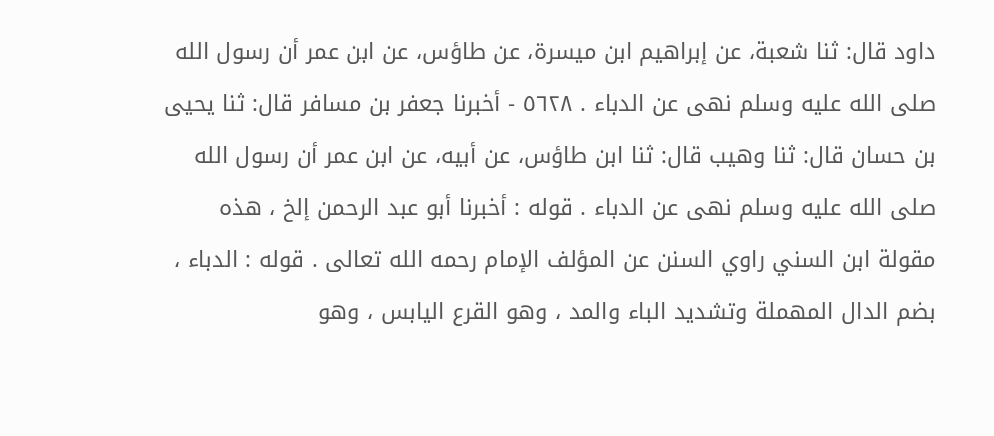داود قال: ثنا شعبة، عن إبراهيم ابن ميسرة، عن طاؤس، عن ابن عمر أن رسول الله صلى الله عليه وسلم نهى عن الدباء . ٥٦٢٨ - أخبرنا جعفر بن مسافر قال: ثنا يحيى بن حسان قال: ثنا وهيب قال: ثنا ابن طاؤس، عن أبيه، عن ابن عمر أن رسول الله صلى الله عليه وسلم نهى عن الدباء . قوله : أخبرنا أبو عبد الرحمن إلخ ، هذه مقولة ابن السني راوي السنن عن المؤلف الإمام رحمه الله تعالى . قوله : الدباء ، بضم الدال المهملة وتشديد الباء والمد ، وهو القرع اليابس ، وهو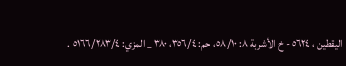اليقطين ، ٥٦٢٤ - خ الأشربة ٨: ٥٨/١٠، حم: ٣٥٦/٤، ٣٨٠ _ المزي: ٥١٦٦/٢٨٣/٤ .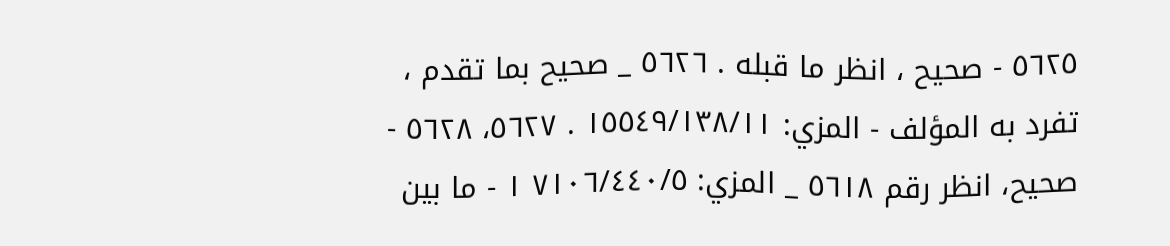٥٦٢٥ - صحيح ، انظر ما قبله . ٥٦٢٦ _ صحيح بما تقدم ، تفرد به المؤلف - المزي: ١٥٥٤٩/١٣٨/١١ . ٥٦٢٧، ٥٦٢٨ - صحيح، انظر رقم ٥٦١٨ _ المزي: ٧١٠٦/٤٤٠/٥ ١ - ما بين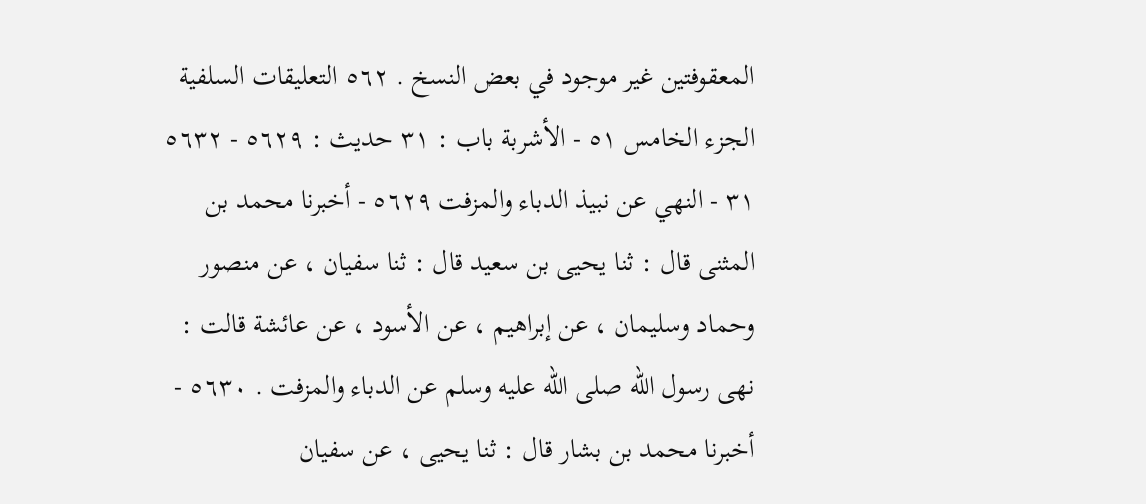المعقوفتين غير موجود في بعض النسخ . ٥٦٢ التعليقات السلفية الجزء الخامس ٥١ - الأشربة باب : ٣١ حديث : ٥٦٢٩ - ٥٦٣٢ ٣١ - النهي عن نبيذ الدباء والمزفت ٥٦٢٩ - أخبرنا محمد بن المثنى قال : ثنا يحيى بن سعيد قال : ثنا سفيان ، عن منصور وحماد وسليمان ، عن إبراهيم ، عن الأسود ، عن عائشة قالت : نهى رسول الله صلى الله عليه وسلم عن الدباء والمزفت . ٥٦٣٠ - أخبرنا محمد بن بشار قال : ثنا يحيى ، عن سفيان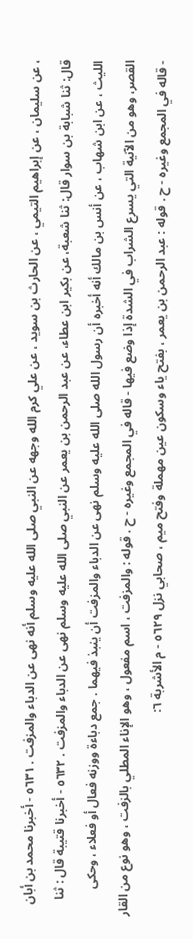، عن سليمان ، عن إبراهيم التيمي ، عن الحارث بن سويد ، عن علي كرم الله وجهه عن النبي صلى الله عليه وسلم أنه نهى عن الدباء والمزفت . ٥٦٣١ - أخبرنا محمد بن أبان قال: ثنا شبابة بن سوار قال: ثنا شعبة، عن بكير ابن عطاء، عن عبد الرحمن بن يعمر عن النبي صلى الله عليه وسلم نهى عن الدباء والمزفت . ٥٦٣٢ - أخبرنا قتيبة قال : ثنا الليث ، عن ابن شهاب ، عن أنس بن مالك أنه أخبره أن رسول الله صلى الله عليه وسلم نهى عن الدباء والمزفت أن ينبذ فيهما . جمع دباءة ووزنه فعال أو فعلاء ، وحكى القصر، وهو من الآنية التي يسرع الشراب في الشدة إذا وضع فيها - قاله في المجمع وغيره - ح . قوله : والمزفت ، اسم مفعول ، وهو الإناء المطلي بالزفت ، وهو نوع من القار - قاله في المجمع وغيره - ح . قوله : عبد الرحمن بن يعمر ، بفتح ياء وسكون عين مهملة وفتح ميم ، صحابي نزل ٥٦٢٩ - م الأشربة ٦: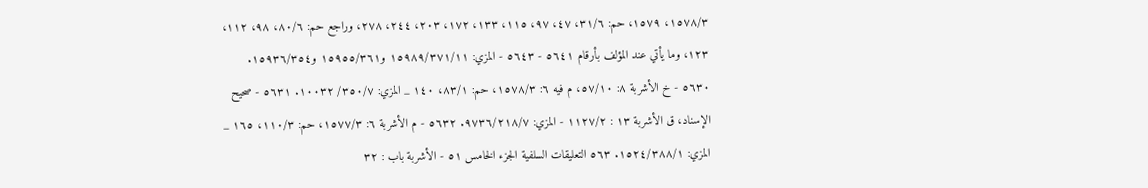١٥٧٨/٣، ١٥٧٩، حم: ٣١/٦، ٤٧، ٩٧، ١١٥، ١٣٣، ١٧٢، ٢٠٣، ٢٤٤، ٢٧٨، وراجع حم: ٨٠/٦، ٩٨، ١١٢، ١٢٣، وما يأتي عند المؤلف بأرقام ٥٦٤١ - ٥٦٤٣ - المزي: ١٥٩٨٩/٣٧١/١١ و١٥٩٥٥/٣٦١ و١٥٩٣٦/٣٥٤. ٥٦٣٠ - خ الأشربة ٨: ٥٧/١٠، م فيه ٦: ١٥٧٨/٣، حم: ٨٣/١، ١٤٠ _ المزي: ٣٥٠/٧/ ١٠٠٣٢. ٥٦٣١ - صحيح الإسناد، ق الأشربة ١٣ : ١١٢٧/٢ - المزي: ٩٧٣٦/٢١٨/٧. ٥٦٣٢ - م الأشربة ٦: ١٥٧٧/٣، حم: ١١٠/٣، ١٦٥ _ المزي: ١٥٢٤/٣٨٨/١. ٥٦٣ التعليقات السلفية الجزء الخامس ٥١ - الأشربة باب : ٣٢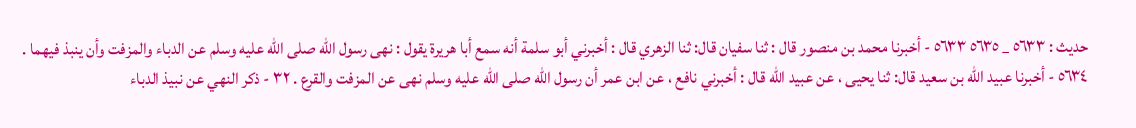حديث : ٥٦٣٣ _ ٥٦٣٥ ٥٦٣٣ - أخبرنا محمد بن منصور قال : ثنا سفيان قال: ثنا الزهري قال : أخبرني أبو سلمة أنه سمع أبا هريرة يقول : نهى رسول الله صلى الله عليه وسلم عن الدباء والمزفت وأن ينبذ فيهما . ٥٦٣٤ - أخبرنا عبيد الله بن سعيد قال: ثنا يحيى ، عن عبيد الله قال : أخبرني نافع ، عن ابن عمر أن رسول الله صلى الله عليه وسلم نهى عن المزفت والقرع . ٣٢ - ذكر النهي عن نبيذ الدباء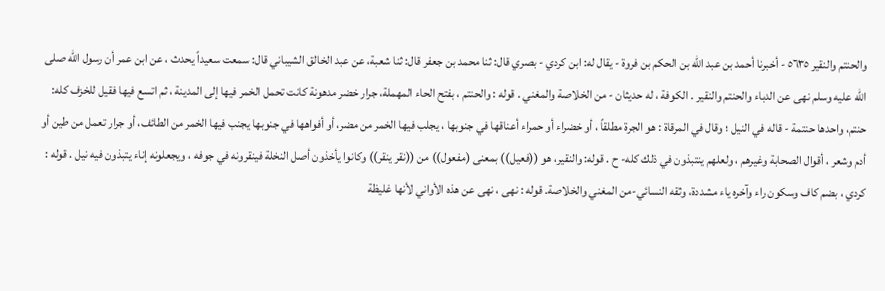والحنتم والنقير ٥٦٣٥ - أخبرنا أحمد بن عبد الله بن الحكم بن فروة - يقال له: ابن كردي - بصري قال: ثنا محمد بن جعفر قال: ثنا شعبة، عن عبد الخالق الشيباني قال: سمعت سعيداً يحدث ، عن ابن عمر أن رسول الله صلى الله عليه وسلم نهى عن الدباء والحنتم والنقير . الكوفة ، له حديثان - من الخلاصة والمغني . قوله : والحنتم ، بفتح الحاء المهملة، جرار خضر مدهونة كانت تحمل الخمر فيها إلى المدينة ، ثم اتسع فيها فقيل للخزف كله: حنتم، واحدها حنتمة - قاله في النيل ؛ وقال في المرقاة : هو الجرة مطلقاً ، أو خضراء أو حمراء أعناقها في جنوبها ، يجلب فيها الخمر من مضر، أو أفواهها في جنوبها يجنب فيها الخمر من الطائف، أو جرار تعمل من طين أو أدم وشعر ، أقوال الصحابة وغيرهم ، ولعلھم ینتبذون في ذلك کله- ح . قوله: والنقير، هو ((فعيل)) بمعنى (مفعول)) من ((نقر ينقر)) وكانوا يأخذون أصل النخلة فينقرونه في جوفه ، ويجعلونه إناء یتبذون فیه نیل . قوله : كردي ، بضم كاف وسكون راء وآخره ياء مشددة، وثقه النسائي-من المغني والخلاصة. قوله : نهى ، نهى عن هذه الأواني لأنها غليظة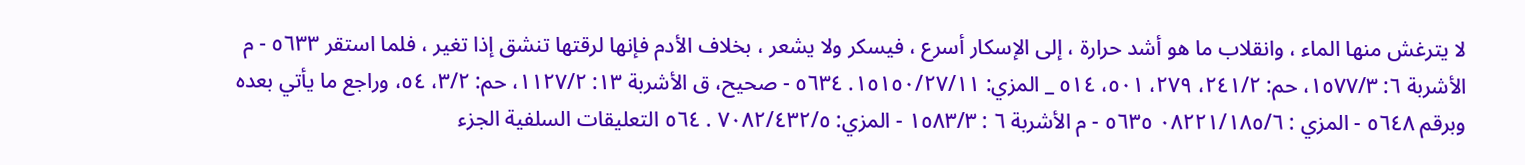لا يترغش منها الماء ، وانقلاب ما هو أشد حرارة ، إلى الإسكار أسرع ، فيسكر ولا يشعر ، بخلاف الأدم فإنها لرقتها تنشق إذا تغير ، فلما استقر ٥٦٣٣ - م الأشربة ٦: ١٥٧٧/٣، حم: ٢٤١/٢، ٢٧٩، ٥٠١، ٥١٤ _ المزي: ١٥١٥٠/٢٧/١١. ٥٦٣٤ - صحيح، ق الأشربة ١٣: ١١٢٧/٢، حم: ٣/٢، ٥٤، وراجع ما يأتي بعده وبرقم ٥٦٤٨ - المزي : ٠٨٢٢١/١٨٥/٦ ٥٦٣٥ - م الأشربة ٦ : ١٥٨٣/٣ - المزي: ٧٠٨٢/٤٣٢/٥ . ٥٦٤ التعليقات السلفية الجزء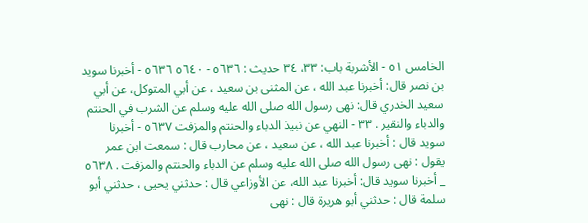الخامس ٥١ - الأشربة باب: ٣٣، ٣٤ حديث : ٥٦٣٦ - ٥٦٤٠ ٥٦٣٦ - أخبرنا سويد بن نصر قال: أخبرنا عبد الله ، عن المثنى بن سعيد ، عن أبي المتوكل، عن أبي سعيد الخدري قال: نهى رسول الله صلى الله عليه وسلم عن الشرب في الحنتم والدباء والنقير . ٣٣ - النهي عن نبيذ الدباء والحنتم والمزفت ٥٦٣٧ - أخبرنا سويد قال : أخبرنا عبد الله ، عن سعيد ، عن محارب قال : سمعت ابن عمر يقول : نهى رسول الله صلى الله عليه وسلم عن الدباء والحنتم والمزفت . ٥٦٣٨ _ أخبرنا سويد قال: أخبرنا عبد الله، عن الأوزاعي قال : حدثني يحيى ، حدثني أبو سلمة قال : حدثني أبو هريرة قال : نهى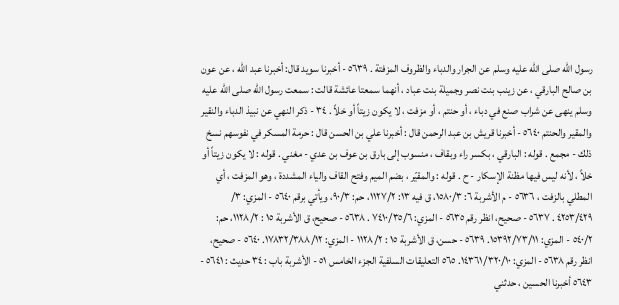رسول الله صلى الله عليه وسلم عن الجرار والدباء والظروف المزفتة . ٥٦٣٩ - أخبرنا سويد قال: أخبرنا عبد الله ، عن عون بن صالح البارقي ، عن زينب بنت نصر وجميلة بنت عباد ، أنهما سمعتا عائشة قالت : سمعت رسول الله صلى الله عليه وسلم ينهى عن شراب صنع في دباء ، أو حنتم ، أو مزفت ، لا يكون زيتاً أو خلاً . ٣٤ - ذكر النهي عن نبيذ الدباء والنقير والمقير والحنتم ٥٦٤٠ - أخبرنا قريش بن عبد الرحمن قال : أخبرنا علي بن الحسن قال : حرمة المسكر في نفوسهم نسخ ذلك - مجمع . قوله : البارقي ، بکسر راء وبقاف ، منسوب إلى بارق بن عوف بن عدي - مغني . قوله : لا يكون زيتاً أو خلاً ، لأنه ليس فيها مظنة الإسكار - ح . قوله : والمقيّر ، بضم الميم وفتح القاف والياء المشددة ، وهو المزفت ، أي المطلي بالزفت ، ٥٦٣٦ - م الأشربة ٦: ١٥٨٠/٣، ق فيه ١٣: ١١٢٧/٢، حم: ٩٠/٣، ويأتي برقم ٥٦٤٠ - المزي: ٣/ ٤٢٥٣/٤٢٩ . ٥٦٣٧ - صحيح، انظر رقم ٥٦٣٥ - المزي: ٧٤١٠/٣٥/٦ . ٥٦٣٨ - صحيح، ق الأشربة ١٥ : ١١٢٨/٢، حم: ٥٤٠/٢ - المزي: ١٥٣٩٢/٧٣/١١. ٥٦٣٩ - حسن، ق الأشربة ١٥ : ١١٢٨/٢ - المزي: ١٧٨٣٢/٣٨٨/١٢. ٥٦٤٠ - صحيح، انظر رقم ٥٦٣٨ - المزي: ١٤٣٦١/٣٢٠/١٠. ٥٦٥ التعليقات السلفية الجزء الخامس ٥١ - الأشربة باب : ٣٤ حديث : ٥٦٤١ - ٥٦٤٣ أخبرنا الحسين ، حدثني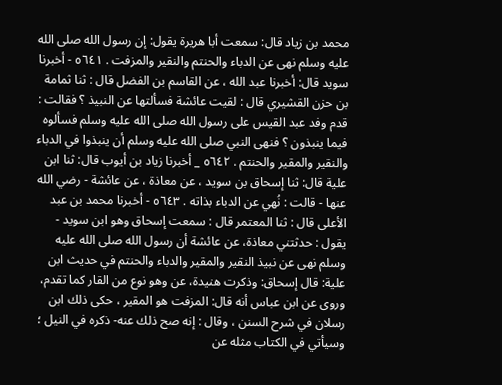محمد بن زياد قال: سمعت أبا هريرة يقول: إن رسول الله صلى الله عليه وسلم نهى عن الدباء والحنتم والنقير والمزفت . ٥٦٤١ - أخبرنا سويد قال: أخبرنا عبد الله ، عن القاسم بن الفضل قال : ثنا ثمامة بن حزن القشيري قال : لقيت عائشة فسألتها عن النبيذ ؟ فقالت : قدم وفد عبد القيس على رسول الله صلى الله عليه وسلم فسألوه فيما ينبذون ؟ فنهى النبي صلى الله عليه وسلم أن ينبذوا في الدباء والنقير والمقير والحنتم . ٥٦٤٢ _ أخبرنا زياد بن أيوب قال: ثنا ابن علية قال: ثنا إسحاق بن سويد ، عن معاذة ، عن عائشة - رضي الله عنها - قالت : نُهي عن الدباء بذاته . ٥٦٤٣ - أخبرنا محمد بن عبد الأعلى قال : ثنا المعتمر قال : سمعت إسحاق وهو ابن سوید - یقول : حدثتني معاذة، عن عائشة أن رسول الله صلی الله عليه وسلم نھی عن نبيذ النقير والمقير والدباء والحنتم في حديث ابن علیة: قال إسحاق: وذكرت هنيدة، عن وهو نوع من القار كما تقدم، وروى عن ابن عباس أنه قال: المزفت هو المقير ، حكى ذلك ابن رسلان في شرح السنن ، وقال : إنه صح ذلك عنه- ذكره في النيل ؛ وسيأتي في الكتاب مثله عن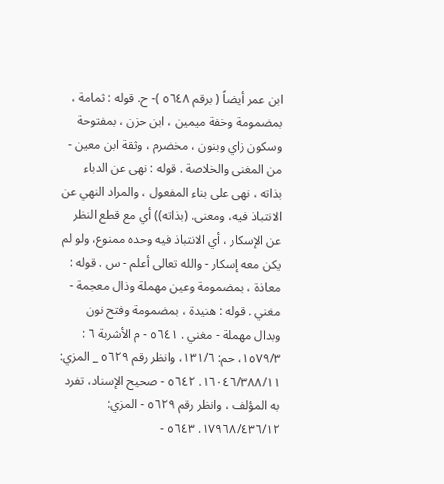ابن عمر أيضاً ( برقم ٥٦٤٨ )- ح. قوله : ثمامة ، بمضمومة وخفة میمین ، ابن حزن ، بمفتوحة وسكون زاي وبنون ، مخضرم ، وثقة ابن معين - من المغنى والخلاصة . قوله : نهى عن الدباء بذاته ، نهى على بناء المفعول ، والمراد النهي عن الانتباذ فيه، ومعنى. (بذاته)) أي مع قطع النظر عن الإسكار ، أي الانتباذ فيه وحده ممنوع، ولو لم يكن معه إسكار - والله تعالى أعلم - س . قوله : معاذة ، بمضمومة وعين مهملة وذال معجمة - مغني . قوله : هنيدة ، بمضمومة وفتح نون وبدال مهملة - مغني . ٥٦٤١ - م الأشربة ٦ : ١٥٧٩/٣، حم: ١٣١/٦، وانظر رقم ٥٦٢٩ _ المزي: ١٦٠٤٦/٣٨٨/١١. ٥٦٤٢ - صحيح الإسناد، تفرد به المؤلف ، وانظر رقم ٥٦٢٩ - المزي: ١٧٩٦٨/٤٣٦/١٢. ٥٦٤٣ -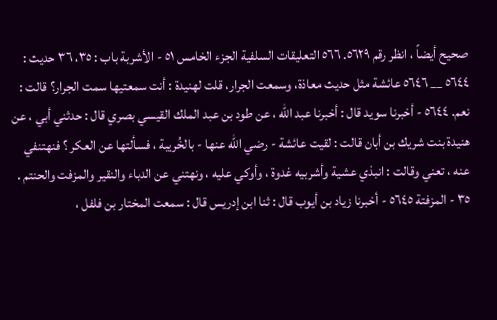صحيح أيضاً ، انظر رقم ٥٦٢٩. ٥٦٦ التعليقات السلفية الجزء الخامس ٥١ - الأشربة باب : ٣٥، ٣٦ حديث : ٥٦٤٤ __ ٥٦٤٦ عائشة مثل حديث معاذة، وسمعت الجرار، قلت لهنيدة : أنت سمعتيها سمت الجرار؟ قالت : نعم. ٥٦٤٤ - أخبرنا سويد قال : أخبرنا عبد الله ، عن طود بن عبد الملك القيسي بصري قال : حدثني أبي ، عن هنيدة بنت شريك بن أبان قالت : لقيت عائشة - رضي الله عنها - بالخُريبة ، فسألتها عن العكر ؟ فنهتنفي عنه ، تعني وقالت : انبذي عشية وأشربيه غدوة ، وأوكي عليه ، ونهتني عن الدباء والنقير والمزفت والحنتم . ٣٥ - المزفتة ٥٦٤٥ - أخبرنا زياد بن أيوب قال : ثنا ابن إدريس قال : سمعت المختار بن فلفل ،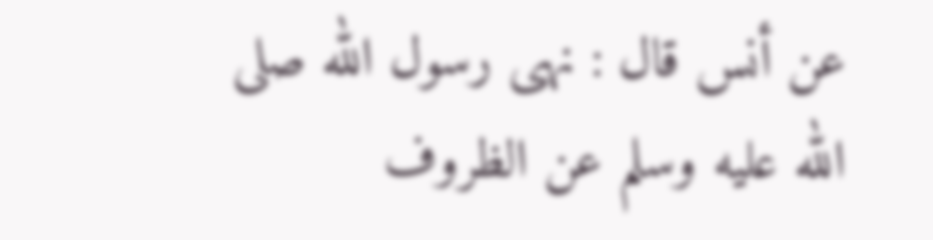عن أنس قال : نهى رسول الله صلى الله عليه وسلم عن الظروف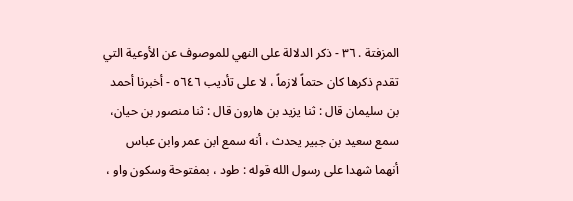المزفتة . ٣٦ - ذكر الدلالة على النهي للموصوف عن الأوعية التي تقدم ذكرها كان حتماً لازماً ، لا على تأديب ٥٦٤٦ - أخبرنا أحمد بن سليمان قال : ثنا يزيد بن هارون قال : ثنا منصور بن حيان، سمع سعيد بن جبير يحدث ، أنه سمع ابن عمر وابن عباس أنهما شهدا على رسول الله قوله : طود ، بمفتوحة وسكون واو ،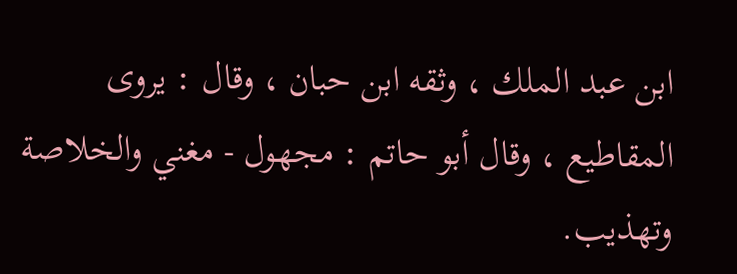ابن عبد الملك ، وثقه ابن حبان ، وقال : يروى المقاطيع ، وقال أبو حاتم : مجهول - مغني والخلاصة وتهذيب.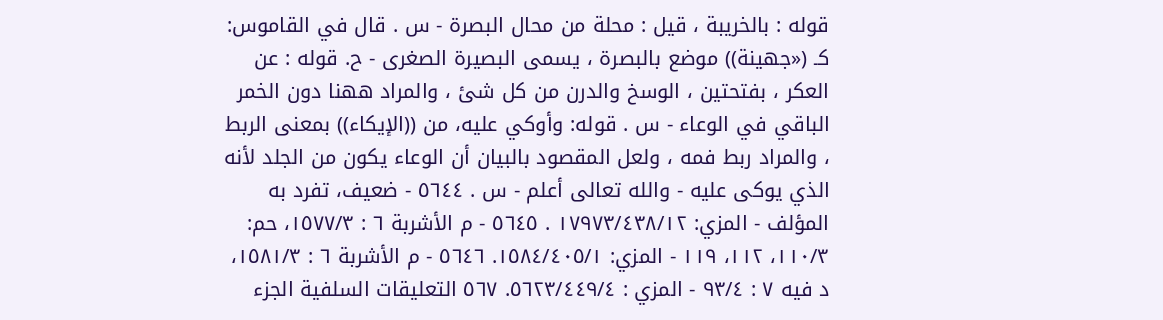قوله : بالخريبة ، قيل : محلة من محال البصرة - س . قال في القاموس: كـ («جهينة)) موضع بالبصرة ، يسمى البصيرة الصغرى - ح. قوله : عن العكر ، بفتحتين ، الوسخ والدرن من كل شئ ، والمراد ههنا دون الخمر الباقي في الوعاء - س . قوله: وأوكي عليه، من ((الإيكاء)) بمعنى الربط ، والمراد ربط فمه ، ولعل المقصود بالبيان أن الوعاء يكون من الجلد لأنه الذي يوكى عليه - والله تعالى أعلم - س . ٥٦٤٤ - ضعيف، تفرد به المؤلف - المزي: ١٧٩٧٣/٤٣٨/١٢ . ٥٦٤٥ - م الأشربة ٦ : ١٥٧٧/٣، حم: ١١٠/٣، ١١٢، ١١٩ - المزي: ١٥٨٤/٤٠٥/١. ٥٦٤٦ - م الأشربة ٦ : ١٥٨١/٣، د فيه ٧ : ٩٣/٤ - المزي : ٥٦٢٣/٤٤٩/٤. ٥٦٧ التعليقات السلفية الجزء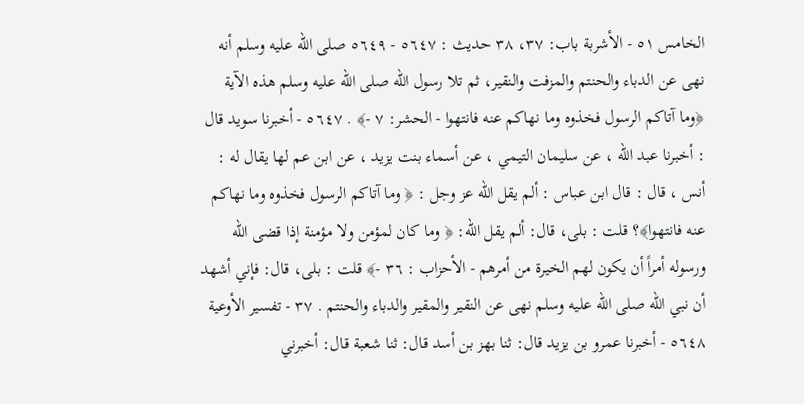الخامس ٥١ - الأشربة باب: ٣٧، ٣٨ حديث : ٥٦٤٧ - ٥٦٤٩ صلى الله عليه وسلم أنه نهى عن الدباء والحنتم والمزفت والنقير، ثم تلا رسول الله صلى الله عليه وسلم هذه الآية ﴿وما آتاكم الرسول فخذوه وما نهاكم عنه فانتهوا - الحشر: ٧ -﴾ . ٥٦٤٧ - أخبرنا سويد قال : أخبرنا عبد الله ، عن سليمان التيمي ، عن أسماء بنت يزيد ، عن ابن عم لها يقال له : أنس ، قال : قال ابن عباس : ألم يقل الله عز وجل : ﴿ وما آتاكم الرسول فخذوه وما نهاكم عنه فانتهوا﴾؟ قلت : بلى، قال: ألم يقل الله: ﴿ وما كان لمؤمن ولا مؤمنة إذا قضى الله ورسوله أمراً أن يكون لهم الخيرة من أمرهم - الأحزاب : ٣٦ -﴾ قلت : بلى، قال: فإني أشهد أن نبي الله صلى الله عليه وسلم نهى عن النقير والمقير والدباء والحنتم . ٣٧ - تفسير الأوعية ٥٦٤٨ - أخبرنا عمرو بن يزيد قال: ثنا بهز بن أسد قال: ثنا شعبة قال: أخبرني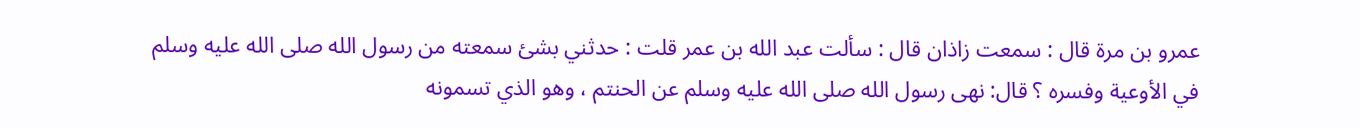عمرو بن مرة قال : سمعت زاذان قال : سألت عبد الله بن عمر قلت : حدثني بشئ سمعته من رسول الله صلى الله عليه وسلم في الأوعية وفسره ؟ قال: نهى رسول الله صلى الله عليه وسلم عن الحنتم ، وهو الذي تسمونه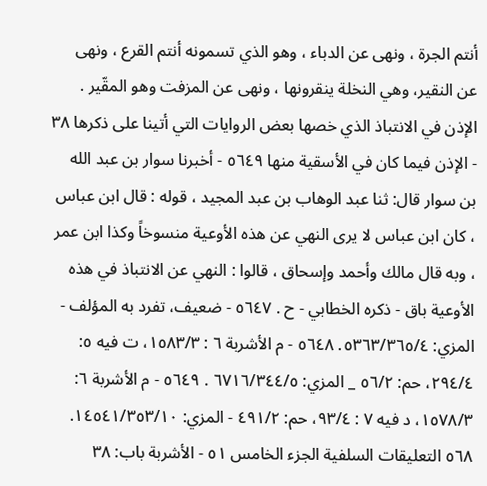أنتم الجرة ، ونهى عن الدباء ، وهو الذي تسمونه أنتم القرع ، ونهى عن النقير، وهي النخلة ينقرونها ، ونهى عن المزفت وهو المقّير . الإذن في الانتباذ الذي خصها بعض الروايات التي أتينا على ذكرها ٣٨ - الإذن فيما كان في الأسقية منها ٥٦٤٩ - أخبرنا سوار بن عبد الله بن سوار قال: ثنا عبد الوهاب بن عبد المجيد ، قوله : قال ابن عباس ، كان ابن عباس لا يرى النهي عن هذه الأوعية منسوخاً وكذا ابن عمر ، وبه قال مالك وأحمد وإسحاق ، قالوا : النهي عن الانتباذ في هذه الأوعية باق - ذكره الخطابي - ح . ٥٦٤٧ - ضعيف، تفرد به المؤلف - المزي: ٥٣٦٣/٣٦٥/٤. ٥٦٤٨ - م الأشربة ٦ : ١٥٨٣/٣، ت فيه ٥: ٢٩٤/٤، حم: ٥٦/٢ _ المزي: ٦٧١٦/٣٤٤/٥ . ٥٦٤٩ - م الأشربة ٦: ١٥٧٨/٣، د فيه ٧ : ٩٣/٤، حم: ٤٩١/٢ - المزي: ١٤٥٤١/٣٥٣/١٠. ٥٦٨ التعليقات السلفية الجزء الخامس ٥١ - الأشربة باب: ٣٨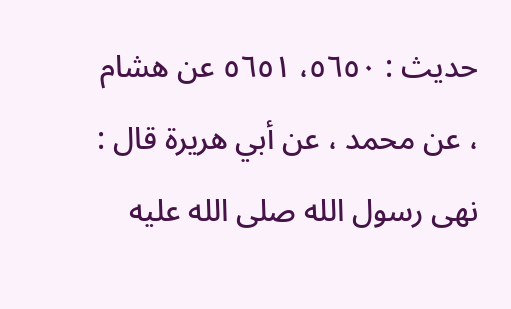حديث : ٥٦٥٠، ٥٦٥١ عن هشام ، عن محمد ، عن أبي هريرة قال : نهى رسول الله صلى الله عليه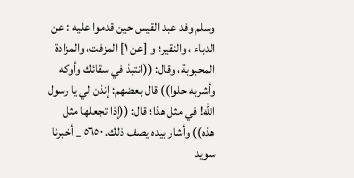وسلم وفد عبد القيس حين قدموا عليه : عن الدباء ، والنقير؛ و [عن ١] المزفت، والمزادة المحبوبة، وقال: ((انتبذ في سقائك وأوكه وأشربه حلوا)) قال بعضهم: إنذن لي يا رسول الله! في مثل هذا؛ قال: ((إذا تجعلها مثل هذه)) وأشار بيده يصف ذلك. ٥٦٥٠ _ أخبرنا سويد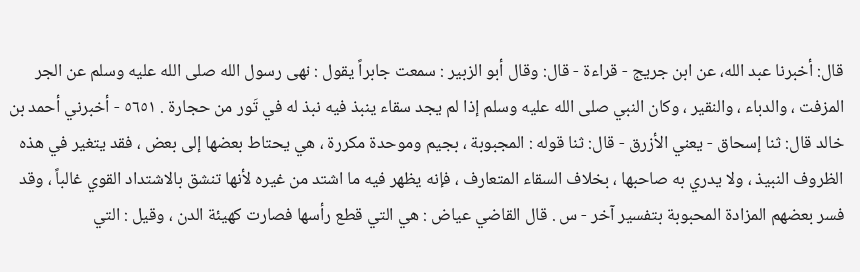قال: أخبرنا عبد الله، عن ابن جريج - قراءة - قال: وقال أبو الزبير : سمعت جابراً يقول : نهى رسول الله صلى الله عليه وسلم عن الجر المزفت ، والدباء ، والنقير ، وكان النبي صلى الله عليه وسلم إذا لم يجد سقاء ينبذ فيه نبذ له في تَور من حجارة . ٥٦٥١ - أخبرني أحمد بن خالد قال: ثنا إسحاق - يعني الأزرق - قال: ثنا قوله : المجبوبة ، بجيم وموحدة مكررة ، هي يحتاط بعضها إلى بعض ، فقد يتغير في هذه الظروف النبيذ ، ولا يدري به صاحبها ، بخلاف السقاء المتعارف ، فإنه يظهر فيه ما اشتد من غيره لأنها تنشق بالاشتداد القوي غالباً ، وقد فسر بعضهم المزادة المحبوبة بتفسير آخر - س . قال القاضي عياض : هي التي قطع رأسها فصارت كهيئة الدن ، وقيل : التي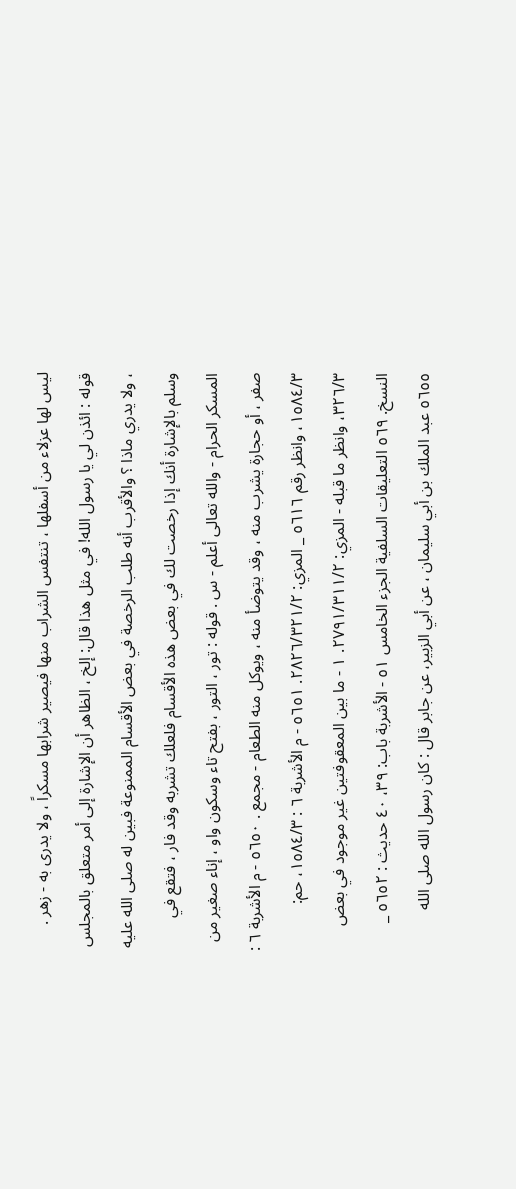ليس لها عزلاء من أسفلها ، تنتفس الشراب منها فيصير شرابها مسكراً ، ولا يدرى به - زهر . قوله : ائذن لي يا رسول الله! في مثل هذا قال: إلخ ، الظاهر أن الإشارة إلى أمر متعلق بالمجلس ، ولا يدري ماذا ؟ والأقرب أنه طلب الرخصة في بعض الأقسام الممنوعة فبين له صلى الله عليه وسلم بالإشارة أنك إذا رخصت لك في بعض هذه الأقسام فلعلك تشربه وقد فار ، فتقع في المسكر الحرام - والله تعالى أعلم - س . قوله : تور ، التور ، بفتح تاء وسكون واو ، إناء صغير من صفر ، أو حجارة يشرب منه ، وقد يتوضأ منه ، ويوكل منه الطعام - مجمع . ٥٦٥٠ - م الأشربة ٦ : ١٥٨٤/٣، وانظر رقم ٥٦١٦ _ المزي: ٢٨٢٦/٣٢١/٢. ٥٦٥١ - م الأشربة ٦ : ١٥٨٤/٣، حم: ٣٢٦/٣، وانظر ما قبله - المزي: ٢٧٩١/٣١١/٢. ١ - ما بين المعقوفتين غير موجود في بعض النسخ. ٥٦٩ التعليقات السلفية الجزء الخامس ٥١ - الأشربة باب: ٣٩، ٤٠ حديث : ٥٦٥٢ _ ٥٦٥٥ عبد الملك بن أبي سليمان ، عن أبي الزبير، عن جابر قال : كان رسول الله صلى الله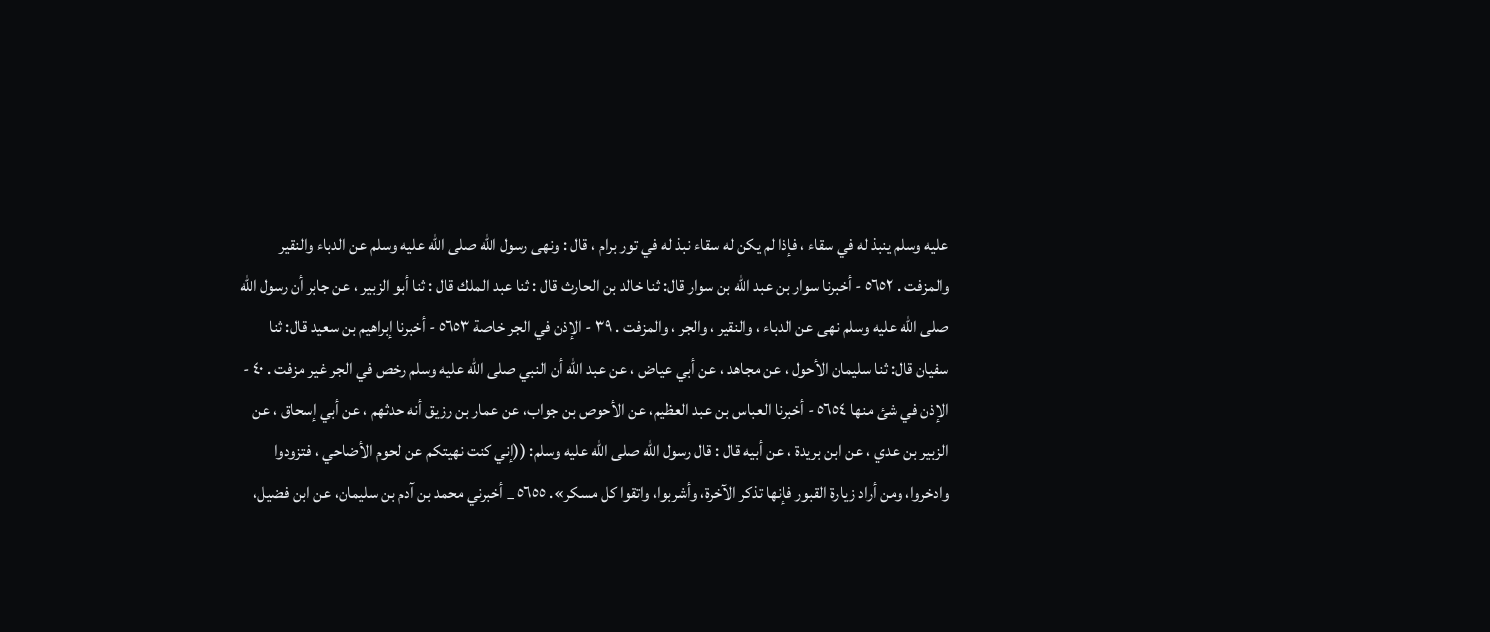عليه وسلم ینبذ له في سقاء ، فإذا لم یکن له سقاء نبذ له في تور برام ، قال : ونهى رسول الله صلى الله عليه وسلم عن الدباء والنقير والمزفت . ٥٦٥٢ - أخبرنا سوار بن عبد الله بن سوار قال: ثنا خالد بن الحارث قال : ثنا عبد الملك قال : ثنا أبو الزبير ، عن جابر أن رسول الله صلى الله عليه وسلم نهى عن الدباء ، والنقير ، والجر ، والمزفت . ٣٩ - الإذن في الجر خاصة ٥٦٥٣ - أخبرنا إبراهيم بن سعيد قال: ثنا سفيان قال: ثنا سليمان الأحول ، عن مجاهد ، عن أبي عياض ، عن عبد الله أن النبي صلى الله عليه وسلم رخص في الجر غير مزفت . ٤٠ - الإذن في شئ منها ٥٦٥٤ - أخبرنا العباس بن عبد العظيم، عن الأحوص بن جواب، عن عمار بن رزيق أنه حدثهم ، عن أبي إسحاق ، عن الزبير بن عدي ، عن ابن بريدة ، عن أبيه قال : قال رسول الله صلى الله عليه وسلم: ((إني كنت نهيتكم عن لحوم الأضاحي ، فتزودوا وادخروا، ومن أراد زيارة القبور فإنها تذكر الآخرة، وأشربوا، واتقوا كل مسكر». ٥٦٥٥ _ أخبرني محمد بن آدم بن سلیمان، عن ابن فضیل،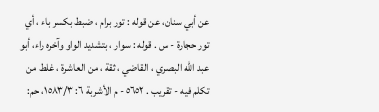عن أبي سنان، عن قوله : تور برام ، ضبط بكسر باء ، أي تور حجارة - س . قوله : سوار ، بتشديد الواو وآخره راء، أبو عبد الله البصري ، القاضي ، ثقة ، من العاشرة ، غلط من تكلم فيه - تقريب . ٥٦٥٢ - م الأشربة ٦: ١٥٨٣/٣، حم: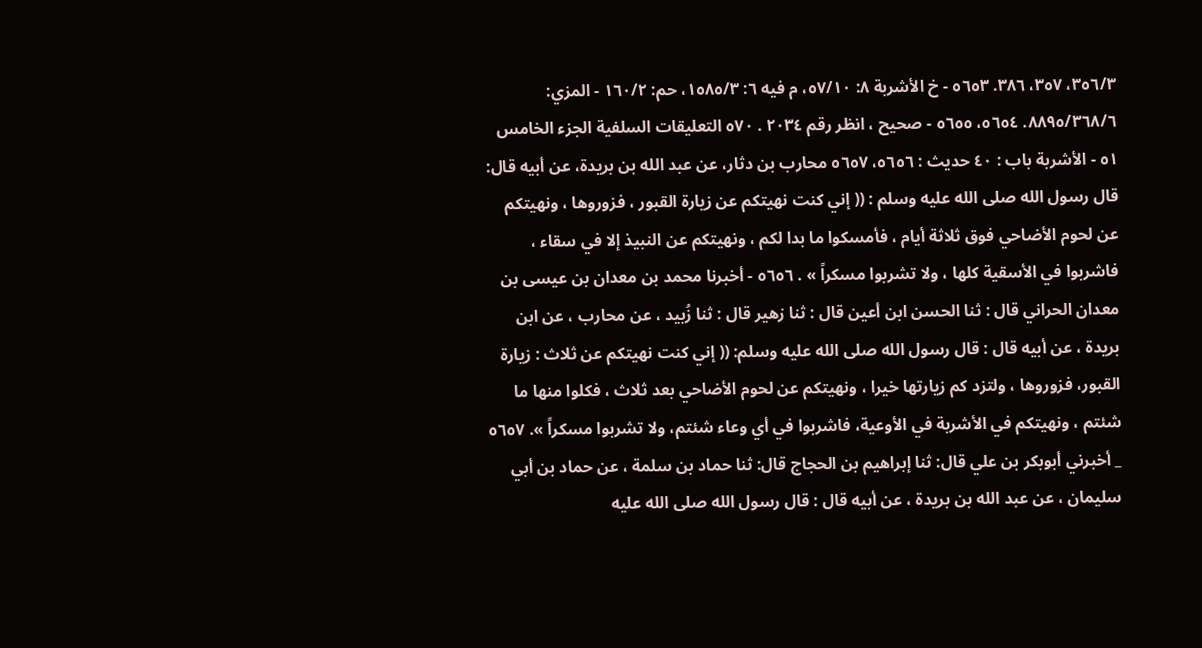٣٥٦/٣، ٣٥٧، ٣٨٦. ٥٦٥٣ - خ الأشربة ٨: ٥٧/١٠، م فيه ٦: ١٥٨٥/٣، حم: ١٦٠/٢ - المزي: ٨٨٩٥/٣٦٨/٦. ٥٦٥٤، ٥٦٥٥ - صحيح ، انظر رقم ٢٠٣٤ . ٥٧٠ التعليقات السلفية الجزء الخامس ٥١ - الأشربة باب : ٤٠ حديث : ٥٦٥٦، ٥٦٥٧ محارب بن دثار، عن عبد الله بن بريدة، عن أبيه قال: قال رسول الله صلى الله عليه وسلم : (( إني كنت نهيتكم عن زيارة القبور ، فزوروها ، ونهيتكم عن لحوم الأضاحي فوق ثلاثة أيام ، فأمسكوا ما بدا لكم ، ونهيتكم عن النبيذ إلا في سقاء ، فاشربوا في الأسقية كلها ، ولا تشربوا مسكراً » . ٥٦٥٦ - أخبرنا محمد بن معدان بن عيسى بن معدان الحراني قال : ثنا الحسن ابن أعين قال : ثنا زهير قال : ثنا زُبيد ، عن محارب ، عن ابن بريدة ، عن أبيه قال : قال رسول الله صلى الله عليه وسلم: (( إني كنت نهيتكم عن ثلاث : زيارة القبور، فزوروها ، ولتزد کم زيارتها خیرا ، ونهيتكم عن لحوم الأضاحي بعد ثلاث ، فكلوا منها ما شئتم ، ونهيتكم في الأشربة في الأوعية، فاشربوا في أي وعاء شئتم، ولا تشربوا مسكراً ». ٥٦٥٧ _ أخبرني أبوبكر بن علي قال: ثنا إبراهيم بن الحجاج قال: ثنا حماد بن سلمة ، عن حماد بن أبي سليمان ، عن عبد الله بن بريدة ، عن أبيه قال : قال رسول الله صلى الله عليه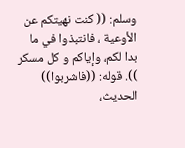وسلم: (( كنت نهيتكم عن الأوعية ، فانتبذوا في ما بدا لكم، وإياكم و كل مسكر )). قوله: ((فاشربوا)) الحديث،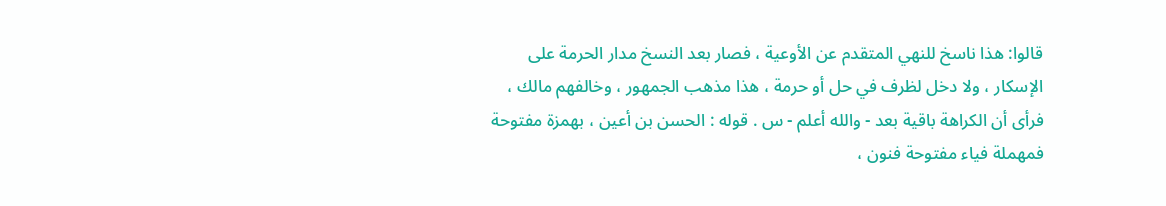قالوا: هذا ناسخ للنهي المتقدم عن الأوعية ، فصار بعد النسخ مدار الحرمة على الإسكار ، ولا دخل لظرف في حل أو حرمة ، هذا مذهب الجمهور ، وخالفهم مالك ، فرأى أن الكراهة باقية بعد - والله أعلم - س . قوله : الحسن بن أعين ، بهمزة مفتوحة فمهملة فياء مفتوحة فنون ،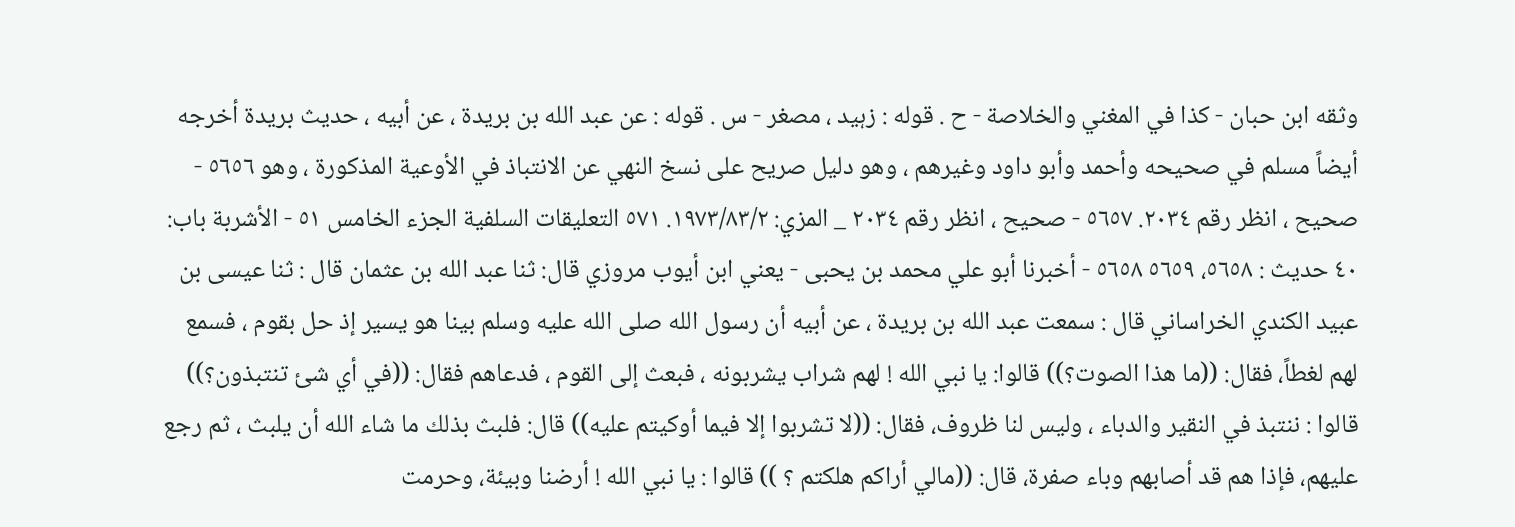وثقه ابن حبان - كذا في المغني والخلاصة - ح . قوله : زہید ، مصغر - س . قوله : عن عبد الله بن بريدة ، عن أبيه ، حديث بريدة أخرجه أيضاً مسلم في صحيحه وأحمد وأبو داود وغيرهم ، وهو دليل صريح على نسخ النهي عن الانتباذ في الأوعية المذكورة ، وهو ٥٦٥٦ - صحيح ، انظر رقم ٢٠٣٤. ٥٦٥٧ - صحيح ، انظر رقم ٢٠٣٤ _ المزي: ١٩٧٣/٨٣/٢. ٥٧١ التعليقات السلفية الجزء الخامس ٥١ - الأشربة باب: ٤٠ حديث : ٥٦٥٨، ٥٦٥٩ ٥٦٥٨ - أخبرنا أبو علي محمد بن يحبى - يعني ابن أيوب مروزي قال: ثنا عبد الله بن عثمان قال : ثنا عيسى بن عبيد الكندي الخراساني قال : سمعت عبد الله بن بريدة ، عن أبيه أن رسول الله صلى الله عليه وسلم بينا هو يسير إذ حل بقوم ، فسمع لهم لغطاً، فقال: ((ما هذا الصوت؟)) قالوا: يا نبي الله ! لهم شراب يشربونه ، فبعث إلى القوم ، فدعاهم فقال: ((في أي شئ تنتبذون؟)) قالوا : ننتبذ في النقير والدباء ، وليس لنا ظروف، فقال: ((لا تشربوا إلا فيما أوكيتم عليه)) قال: فلبث بذلك ما شاء الله أن يلبث ، ثم رجع عليهم، فإذا هم قد أصابهم وباء صفرة، قال: ((مالي أراكم هلكتم ؟ )) قالوا : يا نبي الله ! أرضنا وبيئة، وحرمت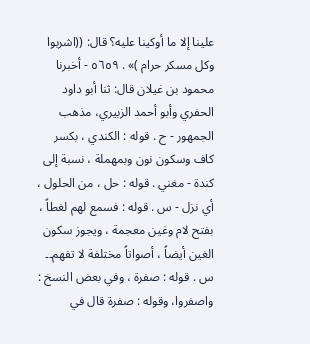علينا إلا ما أوكينا عليه؟ قال: ((اشربوا وكل مسكر حرام )» . ٥٦٥٩ - أخبرنا محمود بن غيلان قال: ثنا أبو داود الحفري وأبو أحمد الزبيري، مذهب الجمهور - ح . قوله : الكندي ، بكسر كاف وسكون نون وبمهملة ، نسبة إلى كندة - مغني . قوله : حل ، من الحلول ، أي نزل - س . قوله : فسمع لهم لغطاً ، بفتح لام وغين معجمة ، ويجوز سكون الغين أيضاً ، أصواتاً مختلفة لا تفھم۔۔ س . قوله : صفرة ، وفي بعض النسخ : واصفروا، وقوله : صفرة قال في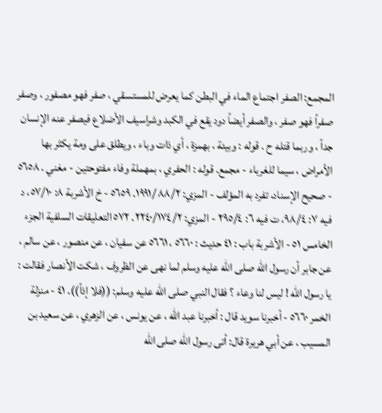المجمع: الصفر اجتماع الماء في البطن كما يعرض للمستسقي ، صفر فهو مصفور ، وصفر صفراً فهو صفر ، والصفر أيضاً دود يقع في الكبد وشراسیف الأضلاع فيصفر عنه الإنسان جداً ، وربما قتله ح . قوله : وبيئة ، بهمزة ، أي ذات وباء ، ويطلق على ومة يكثر بها الأمراض ، سيما للغرباء - مجمع. قوله : الحفري ، بمهملة وفاء مفتوحتين - مغني . ٥٦٥٨ - صحيح الإسناد، تفرد به المؤلف - المزي: ١٩٩١/٨٨/٢. ٥٦٥٩ - خ الأشربة ٨: ٥٧/١٠، د فيه ٧: ٩٨/٤، ت فيه ٦: ٢٩٥/٤ - المزي: ٢٢٤٠/١٧٤/٢. ٥٧٢ التعليقات السلفية الجزء الخامس ٥١ - الأشربة باب : ٤١ حديث : ٥٦٦٠ ، ٥٦٦١ عن سفيان ، عن منصور ، عن سالم ، عن جابر أن رسول الله صلى الله عليه وسلم لما نهى عن الظروف ، شكت الأنصار فقالت : يا رسول الله ! ليس لنا وعاء ؟ فقال النبي صلى الله عليه وسلم: ((فلا إذاً)). ٤١ - منزلة الخمر ٥٦٦٠ - أخبرنا سويد قال : أخبرنا عبد الله ، عن يونس ، عن الزهري ، عن سعيد بن المسيب ، عن أبي هريرة قال: أتى رسول الله صلى الله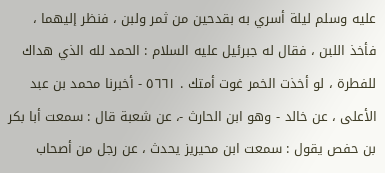عليه وسلم ليلة أسري به بقدحين من ثمر ولبن ، فنظر إليهما ، فأخذ اللبن ، فقال له جبرئيل عليه السلام : الحمد لله الذي هداك للفطرة ، لو أخذت الخمر غوت أمتك . ٥٦٦١ - أخبرنا محمد بن عبد الأعلى ، عن خالد - وهو ابن الحارث -، عن شعبة قال : سمعت أبا بكر بن حفص يقول : سمعت ابن محيريز يحدث ، عن رجل من أصحاب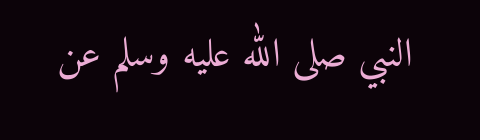النبي صلى الله عليه وسلم عن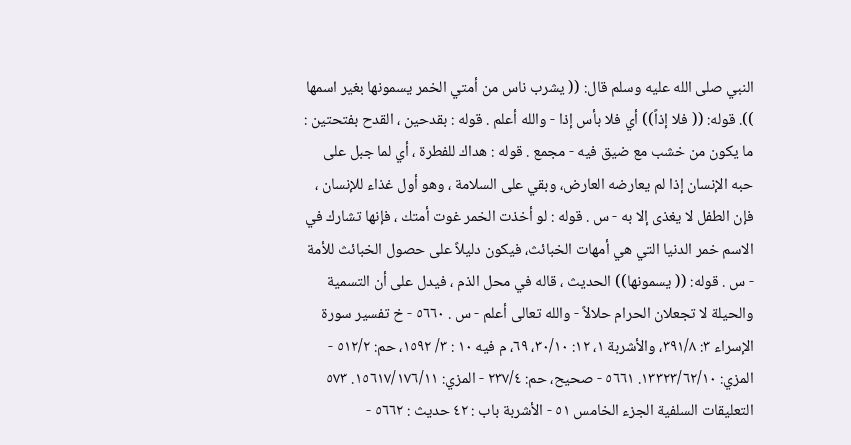النبي صلى الله عليه وسلم قال: (( يشرب ناس من أمتي الخمر يسمونها بغير اسمها )). قوله: (( فلا إذاً)) أي فلا بأس إذا - والله أعلم . قوله : بقدحين ، القدح بفتحتين : ما يكون من خشب مع ضيق فيه - مجمع . قوله : هداك للفطرة ، أي لما جبل على حبه الإنسان إذا لم يعارضه العارض، وبقي على السلامة ، وهو أول غذاء للإنسان ، فإن الطفل لا يغذى إلا به - س . قوله : لو أخذت الخمر غوت أمتك ، فإنها تشارك في الاسم خمر الدنيا التي هي أمهات الخبائث، فيكون دليلاً على حصول الخبائث للأمة - س . قوله: (( يسمونها)) الحديث ، قاله في محل الذم ، فيدل على أن التسمية والحيلة لا تجعلان الحرام حلالاً - والله تعالى أعلم - س . ٥٦٦٠ - خ تفسير سورة الإسراء ٣: ٣٩١/٨، والأشربة ١، ١٢: ٣٠/١٠، ٦٩، م فيه ١٠ : ٣/ ١٥٩٢، حم: ٥١٢/٢ - المزي: ١٣٣٢٣/٦٢/١٠. ٥٦٦١ - صحيح، حم: ٢٣٧/٤ - المزي: ١٥٦١٧/١٧٦/١١. ٥٧٣ التعليقات السلفية الجزء الخامس ٥١ - الأشربة باب : ٤٢ حديث : ٥٦٦٢ -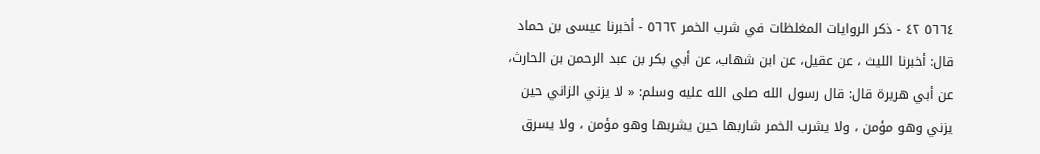٥٦٦٤ ٤٢ - ذكر الروايات المغلظات في شرب الخمر ٥٦٦٢ - أخبرنا عيسى بن حماد قال: أخبرنا الليث ، عن عقيل، عن ابن شهاب، عن أبي بكر بن عبد الرحمن بن الحارث، عن أبي هريرة قال: قال رسول الله صلى الله عليه وسلم: « لا يزني الزاني حين يزني وهو مؤمن ، ولا يشرب الخمر شاربها حين يشربها وهو مؤمن ، ولا يسرق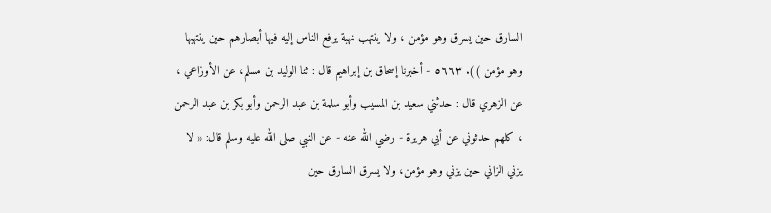السارق حين يسرق وهو مؤمن ، ولا ينتهب نهبة يرفع الناس إليه فيها أبصارهم حين ينتهبها وهو مؤمن )). ٥٦٦٣ - أخبرنا إسحاق بن إبراهيم قال : ثنا الوليد بن مسلم، عن الأوزاعي ، عن الزهري قال : حدثني سعيد بن المسيب وأبو سلمة بن عبد الرحمن وأبو بكر بن عبد الرحمن ، كلهم حدثوني عن أبي هريرة - رضي الله عنه - عن النبي صلى الله عليه وسلم قال: « لا یزني الزاني حین یزني وهو مؤمن، ولا یسرق السارق حین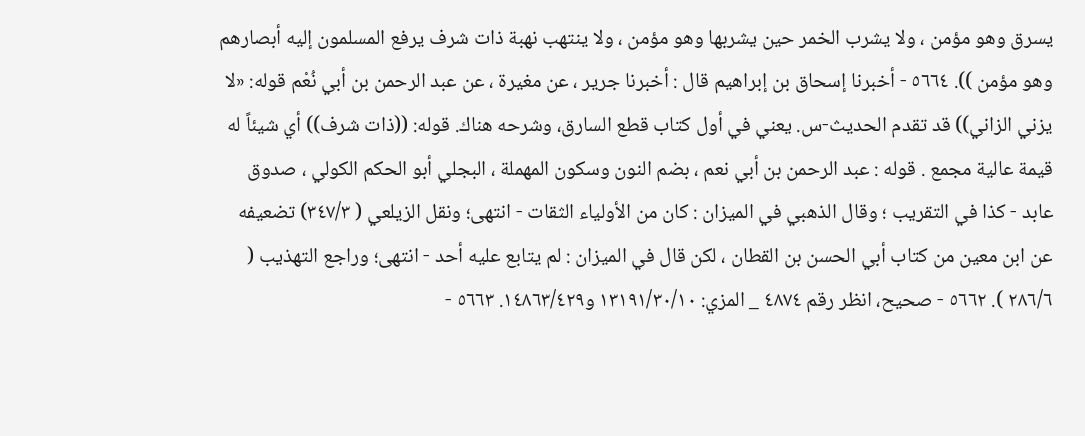یسرق وهو مؤمن ، ولا يشرب الخمر حين يشربها وهو مؤمن ، ولا ينتهب نهبة ذات شرف يرفع المسلمون إليه أبصارهم وهو مؤمن )). ٥٦٦٤ - أخبرنا إسحاق بن إبراهيم قال : أخبرنا جرير ، عن مغيرة ، عن عبد الرحمن بن أبي نُعْم قوله: «لا یزني الزاني)) قد تقدم الحديث-س. يعني في أول كتاب قطع السارق، وشرحه هناك. قوله: ((ذات شرف)) أي شيئاً له قيمة عالية مجمع . قوله : عبد الرحمن بن أبي نعم ، بضم النون وسكون المهملة ، البجلي أبو الحكم الكولي ، صدوق عابد - كذا في التقريب ؛ وقال الذهبي في الميزان : كان من الأولياء الثقات - انتهى؛ ونقل الزيلعي ( ٣٤٧/٣) تضعيفه عن ابن معين من كتاب أبي الحسن بن القطان ، لكن قال في الميزان : لم يتابع عليه أحد - انتهى؛ وراجع التهذيب ( ٢٨٦/٦ ). ٥٦٦٢ - صحيح، انظر رقم ٤٨٧٤ _ المزي: ١٣١٩١/٣٠/١٠ و١٤٨٦٣/٤٢٩. ٥٦٦٣ -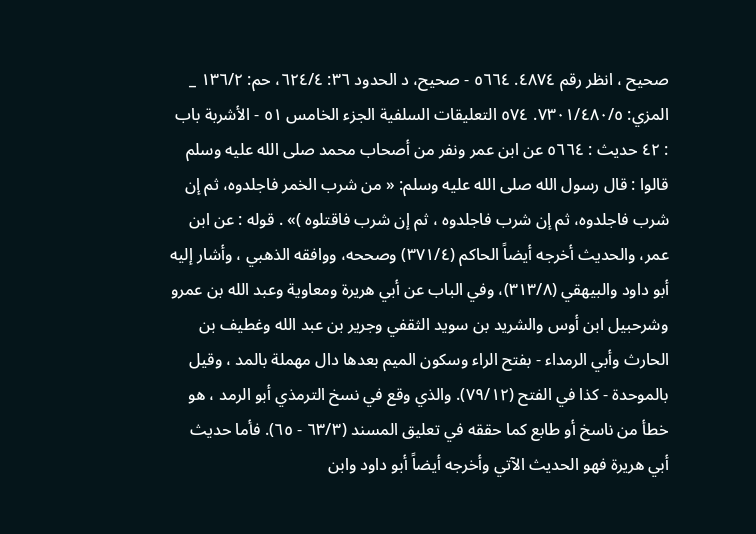صحيح ، انظر رقم ٤٨٧٤. ٥٦٦٤ - صحيح، د الحدود ٣٦: ٦٢٤/٤، حم: ١٣٦/٢ _ المزي: ٧٣٠١/٤٨٠/٥. ٥٧٤ التعليقات السلفية الجزء الخامس ٥١ - الأشربة باب : ٤٢ حديث : ٥٦٦٤ عن ابن عمر ونفر من أصحاب محمد صلى الله عليه وسلم قالوا : قال رسول الله صلى الله علیه وسلم: « من شرب الخمر فاجلدوه، ثم إن شرب فاجلدوه، ثم إن شرب فاجلدوه ، ثم إن شرب فاقتلوه )» . قوله : عن ابن عمر، والحديث أخرجه أيضاً الحاكم (٣٧١/٤) وصححه، ووافقه الذهبي ، وأشار إليه أبو داود والبيهقي (٣١٣/٨)، وفي الباب عن أبي هريرة ومعاوية وعبد الله بن عمرو وشرحبيل ابن أوس والشرید بن سويد الثقفي وجرير بن عبد الله وغطيف بن الحارث وأبي الرمداء - بفتح الراء وسكون الميم بعدها دال مهملة بالمد ، وقيل بالموحدة - كذا في الفتح (٧٩/١٢). والذي وقع في نسخ الترمذي أبو الرمد ، هو خطأ من ناسخ أو طابع كما حققه في تعليق المسند (٦٣/٣ - ٦٥). فأما حديث أبي هريرة فهو الحديث الآتي وأخرجه أيضاً أبو داود وابن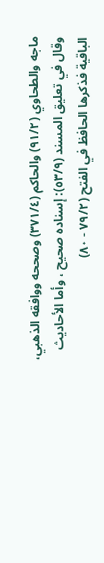ماجه والطحاوي (٩١/٢) والحاكم (٣٧١/٤) وصححه ووافقه الذهبي، وقال في تعليق المسند (٥٣/٩): إسناده صحيح ، وأما الأحاديث الباقية فذكرها الحافظ في الفتح (٧٩/٢ - ٨٠)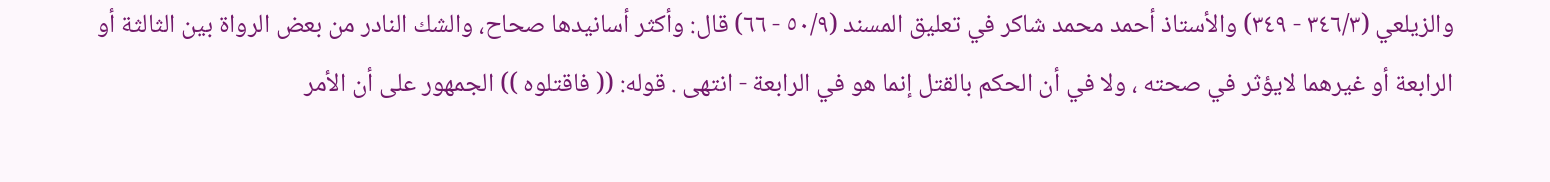والزيلعي (٣٤٦/٣ - ٣٤٩) والأستاذ أحمد محمد شاكر في تعليق المسند (٥٠/٩ - ٦٦) قال: وأكثر أسانيدها صحاح، والشك النادر من بعض الرواة بين الثالثة أو الرابعة أو غيرهما لايؤثر في صحته ، ولا في أن الحكم بالقتل إنما هو في الرابعة - انتهى . قوله: (( فاقتلوه )) الجمهور على أن الأمر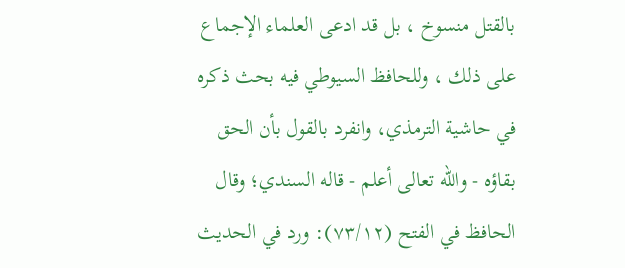بالقتل منسوخ ، بل قد ادعى العلماء الإجماع على ذلك ، وللحافظ السيوطي فيه بحث ذكره في حاشية الترمذي، وانفرد بالقول بأن الحق بقاؤه - والله تعالى أعلم - قاله السندي؛ وقال الحافظ في الفتح (٧٣/١٢): ورد في الحديث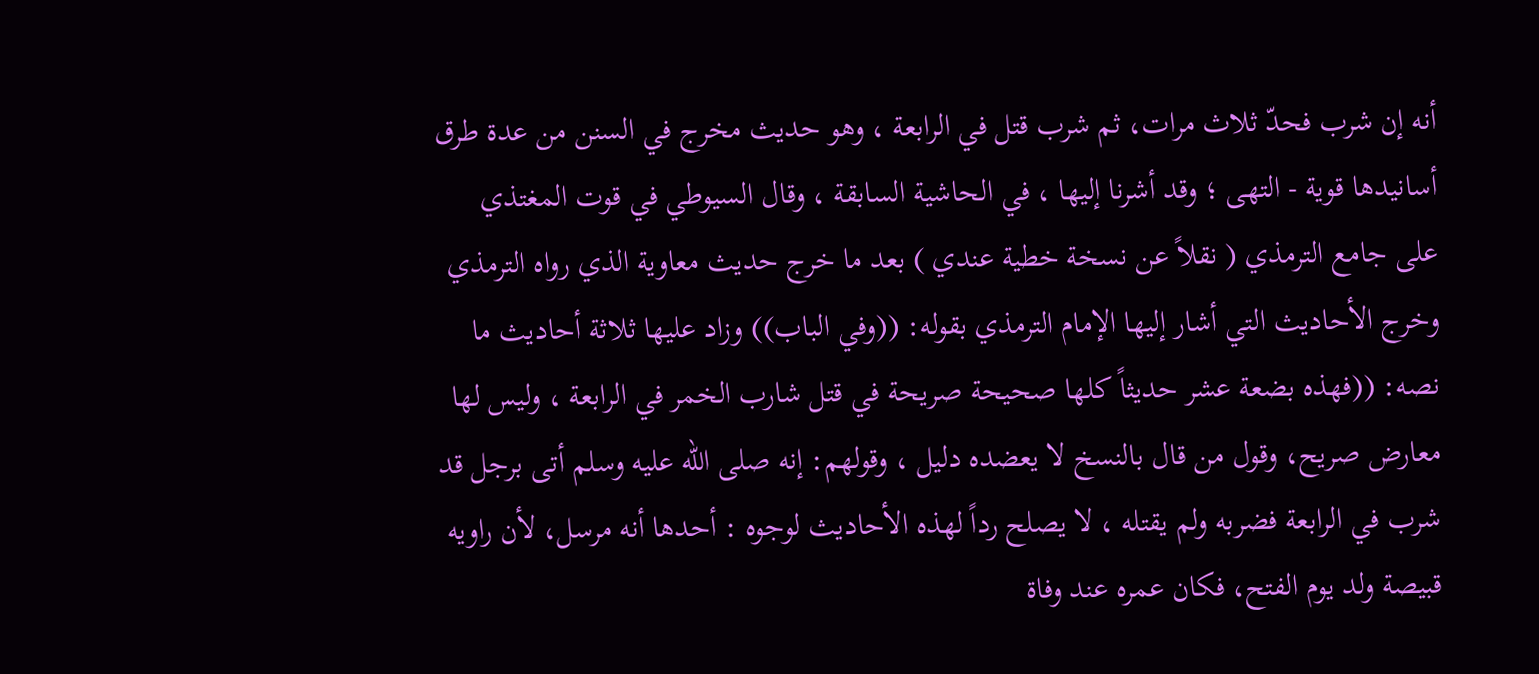أنه إن شرب فحدّ ثلاث مرات، ثم شرب قتل في الرابعة ، وهو حديث مخرج في السنن من عدة طرق أسانيدها قوية - التهى ؛ وقد أشرنا إليها ، في الحاشية السابقة ، وقال السيوطي في قوت المغتذي على جامع الترمذي ( نقلاً عن نسخة خطية عندي ) بعد ما خرج حديث معاوية الذي رواه الترمذي وخرج الأحاديث التي أشار إليها الإمام الترمذي بقوله: ((وفي الباب)) وزاد عليها ثلاثة أحاديث ما نصه: ((فهذه بضعة عشر حديثاً كلها صحيحة صريحة في قتل شارب الخمر في الرابعة ، وليس لها معارض صريح، وقول من قال بالنسخ لا يعضده دليل ، وقولهم: إنه صلى الله عليه وسلم أتى برجل قد شرب في الرابعة فضربه ولم يقتله ، لا يصلح رداً لهذه الأحاديث لوجوه : أحدها أنه مرسل، لأن راويه قبيصة ولد يوم الفتح، فكان عمره عند وفاة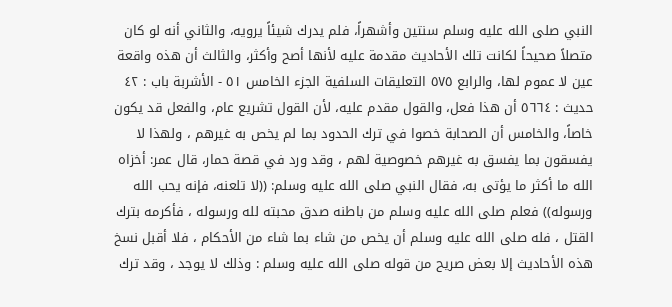النبي صلى الله عليه وسلم سنتين وأشهراً، فلم يدرك شيئاً يرويه، والثاني أنه لو كان متصلاً صحيحاً لكانت تلك الأحاديث مقدمة عليه لأنها أصح وأكثر، والثالث أن هذه واقعة عين لا عموم لها، والرابع ٥٧٥ التعليقات السلفية الجزء الخامس ٥١ - الأشربة باب : ٤٢ حديث : ٥٦٦٤ أن هذا فعل، والقول مقدم عليه، لأن القول تشريع عام، والفعل قد يكون خاصاً، والخامس أن الصحابة خصوا في ترك الحدود بما لم يخص به غيرهم ، ولهذا لا يفسقون بما يفسق به غيرهم خصوصية لهم ، وقد ورد في قصة حمار، قال عمر: أخزاه الله ما أكثر ما يؤتى به، فقال النبي صلى الله عليه وسلم: ((لا تلعنه، فإنه يحب الله ورسوله)) فعلم صلى الله عليه وسلم من باطنه صدق محبته لله ورسوله ، فأكرمه بترك القتل ، فله صلى الله عليه وسلم أن يخص من شاء بما شاء من الأحكام ، فلا أقبل نسخ هذه الأحاديث إلا بعض صريح من قوله صلى الله عليه وسلم : وذلك لا يوجد ، وقد ترك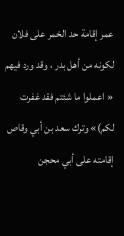عمر إقامة حد الخمر على فلان لكونه من أهل بدر ، وقد ورد فیهم « اعملوا ما شئتم فقد غفرت لكم)» وترك سعد بن أبي وقاص إقامته على أبي محجن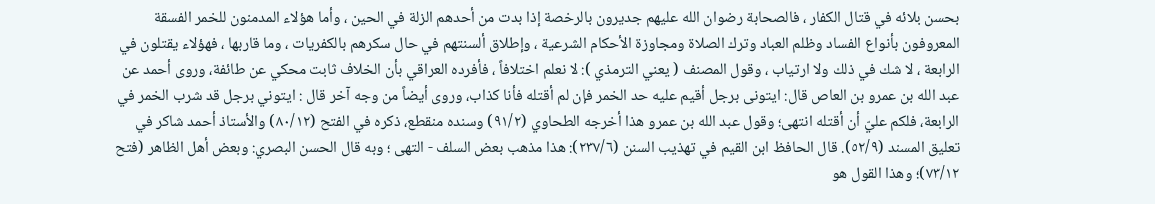بحسن بلائه في قتال الكفار ، فالصحابة رضوان الله عليهم جديرون بالرخصة إذا بدت من أحدهم الزلة في الحين ، وأما هؤلاء المدمنون للخمر الفسقة المعروفون بأنواع الفساد وظلم العباد وترك الصلاة ومجاوزة الأحكام الشرعية ، وإطلاق ألسنتهم في حال سكرهم بالكفريات ، وما قاربها ، فهؤلاء يقتلون في الرابعة ، لا شك في ذلك ولا ارتياب ، وقول المصنف ( يعني الترمذي ): لا نعلم اختلافاً ، فأفرده العراقي بأن الخلاف ثابت محکي عن طائفة، وروى أحمد عن عبد الله بن عمرو بن العاص قال: ايتونى برجل أقيم عليه حد الخمر فإن لم أقتله فأنا كذاب، وروى أيضاً من وجه آخر قال : ايتوني برجل قد شرب الخمر في الرابعة، فلكم عليّ أن أقتله انتهى؛ وقول عبد الله بن عمرو هذا أخرجه الطحاوي (٩١/٢) وسنده منقطع، ذكره في الفتح (٨٠/١٢) والأستاذ أحمد شاكر في تعليق المسند (٥٢/٩). قال الحافظ ابن القيم في تهذيب السنن (٢٣٧/٦): هذا مذهب بعض السلف - التهى ؛ وبه قال الحسن البصري: وبعض أهل الظاهر (فتح ٧٣/١٢)؛ وهذا القول هو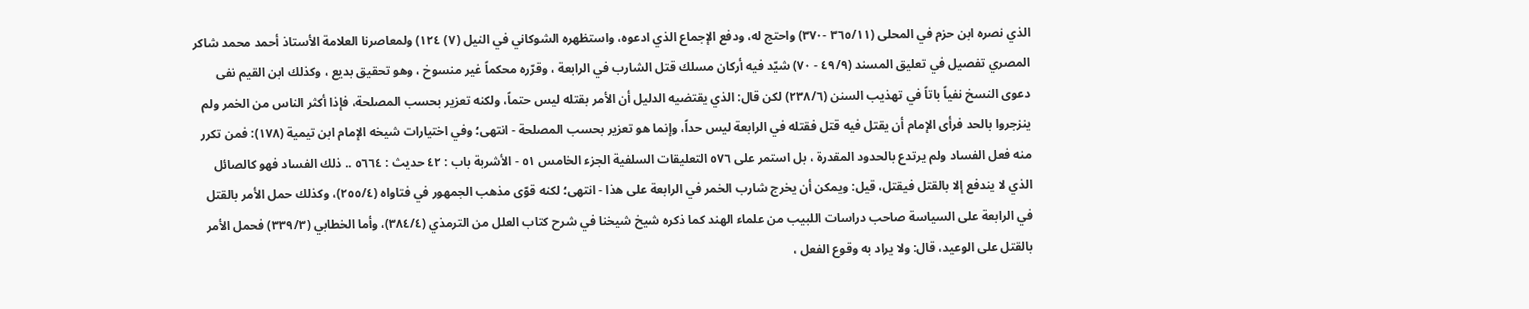الذي نصره ابن حزم في المحلى (٣٦٥/١١ -٣٧٠) واحتج له، ودفع الإجماع الذي ادعوه، واستظهره الشوكاني في النيل (٧) ١٢٤) ولمعاصرنا العلامة الأستاذ أحمد محمد شاكر المصري تفصيل في تعليق المسند (٤٩/٩ - ٧٠) شيّد فيه أركان مسلك قتل الشارب في الرابعة ، وقرّره محكماً غير منسوخ ، وهو تحقيق بديع ، وكذلك ابن القيم نفى دعوى النسخ نفياً باتاً في تهذيب السنن (٢٣٨/٦) لكن قال: الذي يقتضيه الدليل أن الأمر بقتله ليس حتماً، ولكنه تعزير بحسب المصلحة، فإذا أكثر الناس من الخمر ولم ينزجروا بالحد فرأى الإمام أن يقتل فيه قتل فقتله في الرابعة ليس حداً، وإنما هو تعزير بحسب المصلحة - انتهى؛ وفي اختيارات شيخه الإمام ابن تيمية (١٧٨): فمن تكرر منه فعل الفساد ولم يرتدع بالحدود المقدرة ، بل استمر على ٥٧٦ التعليقات السلفية الجزء الخامس ٥١ - الأشربة باب : ٤٢ حديث : ٥٦٦٤ .. ذلك الفساد فهو كالصائل الذي لا يندفع إلا بالقتل فيقتل، قيل: ويمكن أن يخرج شارب الخمر في الرابعة على هذا - انتهى؛ لكنه قوّى مذهب الجمهور في فتاواه (٢٥٥/٤)، وكذلك حمل الأمر بالقتل في الرابعة على السياسة صاحب دراسات اللبيب من علماء الهند كما ذكره شيخ شيخنا في شرح كتاب العلل من الترمذي (٣٨٤/٤)، وأما الخطابي (٣٣٩/٣) فحمل الأمر بالقتل على الوعيد، قال: ولا يراد به وقوع الفعل ،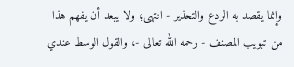وإنما يقصد به الردع والتحذير - انتهى؛ ولا يبعد أن يفهم هذا من تبويب المصنف - رحمه الله تعالى -، والقول الوسط عندي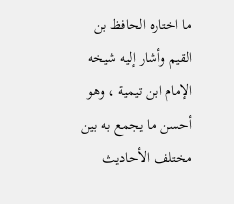ما اختاره الحافظ بن القيم وأشار إليه شيخه الإمام ابن تيمية ، وهو أحسن ما يجمع به بين مختلف الأحاديث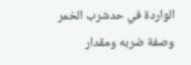الواردة في حدشرب الخمر وصفة ضربه ومقدار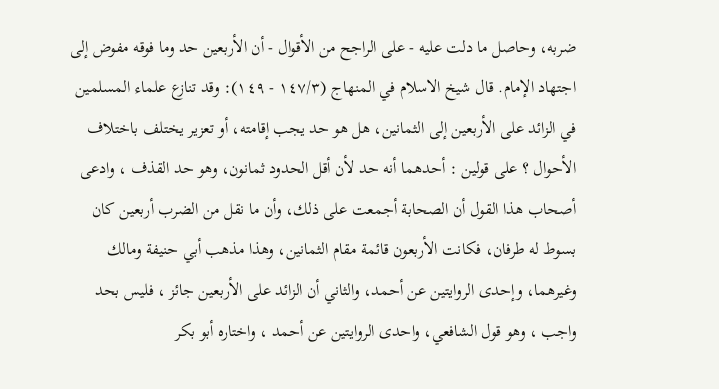ضربه، وحاصل ما دلت عليه - على الراجح من الأقوال - أن الأربعين حد وما فوقه مفوض إلى اجتهاد الإمام. قال شيخ الاسلام في المنهاج (١٤٧/٣ - ١٤٩): وقد تنازع علماء المسلمين في الزائد على الأربعين إلى الثمانين، هل هو حد يجب إقامته، أو تعزير يختلف باختلاف الأحوال ؟ على قولين : أحدهما أنه حد لأن أقل الحدود ثمانون، وهو حد القذف ، وادعى أصحاب هذا القول أن الصحابة أجمعت على ذلك، وأن ما نقل من الضرب أربعين كان بسوط له طرفان، فكانت الأربعون قائمة مقام الثمانين، وهذا مذهب أبي حنيفة ومالك وغيرهما، وإحدى الروايتين عن أحمد، والثاني أن الزائد على الأربعين جائز ، فليس بحد واجب ، وهو قول الشافعي، واحدى الروايتين عن أحمد ، واختاره أبو بكر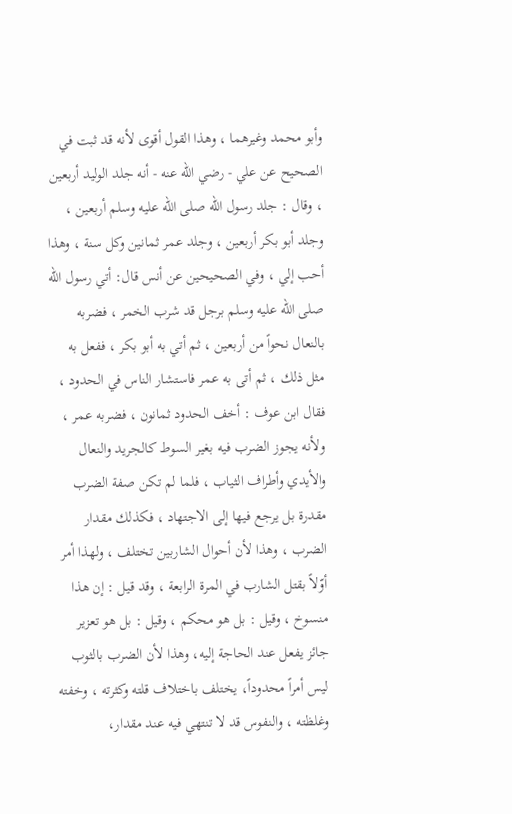وأبو محمد وغيرهما ، وهذا القول أقوى لأنه قد ثبت في الصحيح عن علي - رضي الله عنه - أنه جلد الوليد أربعين ، وقال : جلد رسول الله صلى الله عليه وسلم أربعين ، وجلد أبو بكر أربعين ، وجلد عمر ثمانين وكل سنة ، وهذا أحب إلي ، وفي الصحيحين عن أنس قال: أتي رسول الله صلى الله عليه وسلم برجل قد شرب الخمر ، فضربه بالنعال نحواً من أربعين ، ثم أتي به أبو بكر ، ففعل به مثل ذلك ، ثم أتى به عمر فاستشار الناس في الحدود ، فقال ابن عوف : أخف الحدود ثمانون ، فضربه عمر ، ولأنه يجوز الضرب فيه بغير السوط كالجريد والنعال والأيدي وأطراف الثياب ، فلما لم تكن صفة الضرب مقدرة بل يرجع فيها إلى الاجتهاد ، فكذلك مقدار الضرب ، وهذا لأن أحوال الشاربين تختلف ، ولهذا أمر أوّلاً بقتل الشارب في المرة الرابعة ، وقد قيل : إن هذا منسوخ ، وقيل : بل هو محكم ، وقيل : بل هو تعزير جائز يفعل عند الحاجة إليه، وهذا لأن الضرب بالثوب ليس أمراً محدوداً، يختلف باختلاف قلته وكثرته ، وخفته وغلظته ، والنفوس قد لا تنتهي فيه عند مقدار،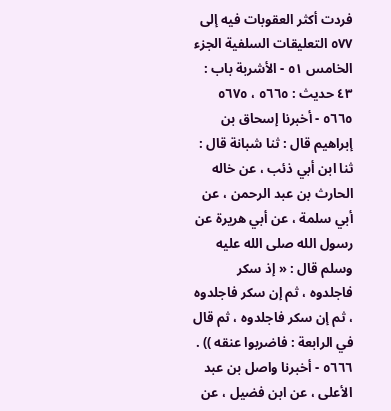فردت أكثر العقوبات فيه إلى ٥٧٧ التعليقات السلفية الجزء الخامس ٥١ - الأشربة باب : ٤٣ حديث : ٥٦٦٥ ، ٥٦٧٥ ٥٦٦٥ - أخبرنا إسحاق بن إبراهيم قال : ثنا شبانة قال : ثنا ابن أبي ذئب ، عن خاله الحارث بن عبد الرحمن ، عن أبي سلمة ، عن أبي هريرة عن رسول الله صلى الله علیه وسلم قال : « إذ سکر فاجلدوه ، ثم إن سكر فاجلدوه ، ثم إن سكر فاجلدوه ، ثم قال في الرابعة : فاضربوا عنقه )) . ٥٦٦٦ - أخبرنا واصل بن عبد الأعلى ، عن ابن فضيل ، عن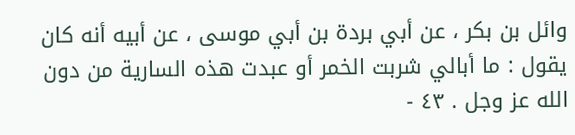وائل بن بكر ، عن أبي بردة بن أبي موسى ، عن أبيه أنه كان يقول : ما أبالي شربت الخمر أو عبدت هذه السارية من دون الله عز وجل . ٤٣ -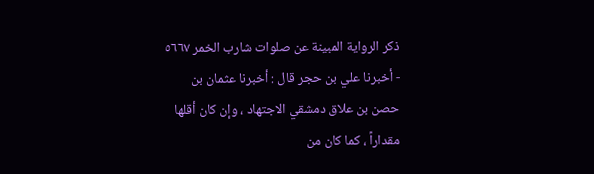ذكر الرواية المبينة عن صلوات شارب الخمر ٥٦٦٧ - أخبرنا علي بن حجر قال : أخبرنا عثمان بن حصن بن علاق دمشقي الاجتهاد ، وإن کان أقلها مقداراً ، کما کان من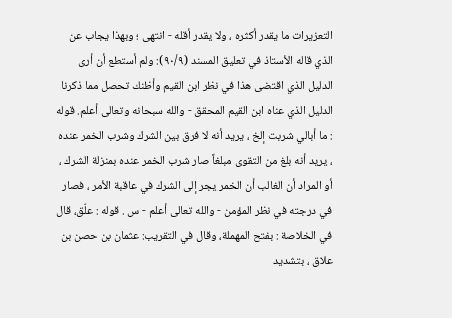التعزیرات ما يقدر أکثره ، ولا یقدر أقله - انتهى ؛ وبهذا يجاب عن الذي قاله الأستاذ في تعليق المسند (٩٠/٩): ولم أستطع أن أرى الدليل الذي اقتضى هذا في نظر ابن القيم وأظنك تحصل مما ذكرنا الدليل الذي عناه ابن القيم المحقق - والله سبحانه وتعالى أعلم. قوله : ما أبالي شربت إلخ ، يريد أنه لا فرق بين الشرك وشرب الخمر عنده ، يريد أنه بلغ من التقوى مبلغاً صار شرب الخمر عنده بمنزلة الشرك ، أو المراد أن الغالب أن الخمر يجر إلى الشرك في عاقبة الأمر ، فصار في درجته في نظر المؤمن - والله تعالى أعلم - س . قوله : علّق، قال في الخلاصة : بفتح المهملة، وقال في التقريب: عثمان بن حصن بن علاق ، بتشديد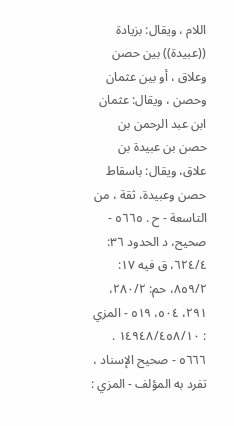اللام ، ويقال: بزيادة ((عبيدة)) بين حصن وعلاق ، أو بين عثمان وحصن ، ويقال: عثمان ابن عبد الرحمن بن حصن بن عبيدة بن علاق، ويقال: باسقاط حصن وعبيدة، ثقة ، من التاسعة - ح . ٥٦٦٥ - صحيح، د الحدود ٣٦: ٦٢٤/٤، ق فيه ١٧: ٨٥٩/٢، حم: ٢٨٠/٢، ٢٩١، ٥٠٤، ٥١٩ - المزي : ١٤٩٤٨/٤٥٨/١٠ . ٥٦٦٦ - صحيح الإسناد ، تفرد به المؤلف - المزي :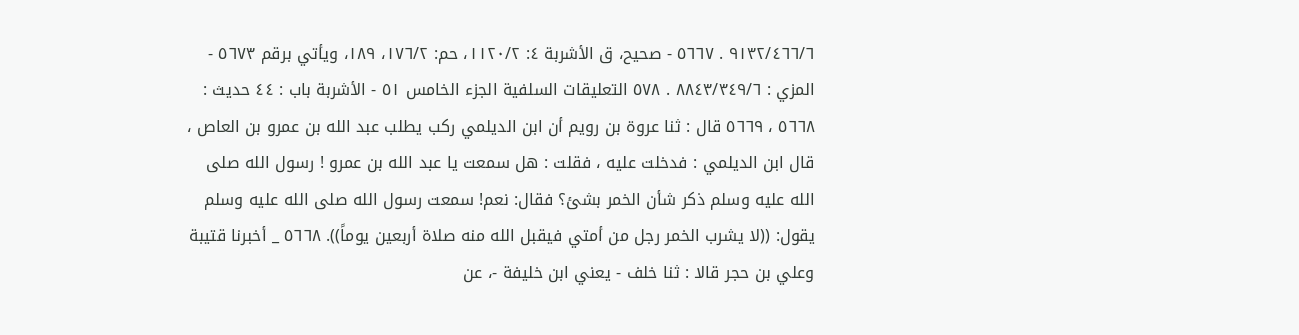٩١٣٢/٤٦٦/٦ . ٥٦٦٧ - صحيح، ق الأشربة ٤: ١١٢٠/٢، حم: ١٧٦/٢، ١٨٩، ويأتي برقم ٥٦٧٣ - المزي : ٨٨٤٣/٣٤٩/٦ . ٥٧٨ التعليقات السلفية الجزء الخامس ٥١ - الأشربة باب : ٤٤ حديث : ٥٦٦٨ ، ٥٦٦٩ قال : ثنا عروة بن رويم أن ابن الديلمي ركب يطلب عبد الله بن عمرو بن العاص ، قال ابن الديلمي : فدخلت عليه ، فقلت : هل سمعت يا عبد الله بن عمرو ! رسول الله صلى الله عليه وسلم ذكر شأن الخمر بشئ؟ فقال: نعم! سمعت رسول الله صلى الله عليه وسلم يقول: ((لا يشرب الخمر رجل من أمتي فيقبل الله منه صلاة أربعين يوماً)). ٥٦٦٨ _ أخبرنا قتيبة وعلي بن حجر قالا : ثنا خلف - يعني ابن خليفة -، عن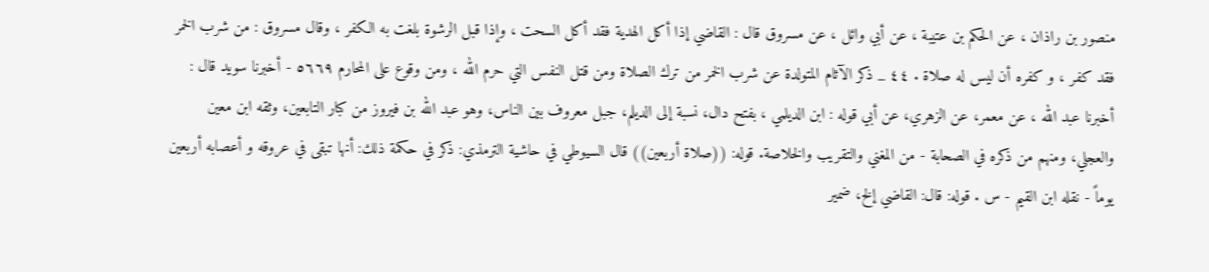منصور بن راذان ، عن الحكم بن عتيبة ، عن أبي وائل ، عن مسروق قال : القاضي إذا أكل الهدية فقد أكل السحت ، وإذا قبل الرشوة بلغت به الكفر ، وقال مسروق : من شرب الخمر فقد كفر ، و كفره أن ليس له صلاة . ٤٤ _ ذكر الآثام المتولدة عن شرب الخمر من ترك الصلاة ومن قتل النفس التي حرم الله ، ومن وقوع على المحارم ٥٦٦٩ - أخبرنا سويد قال : أخبرنا عبد الله ، عن معمر، عن الزهري، عن أبي قوله : ابن الديلمي ، بفتح دال، نسبة إلى الديلم، جبل معروف بين الناس، وهو عبد الله بن فيروز من كبار التابعين، وثقه ابن معين والعجلي، ومنهم من ذكره في الصحابة - من المغني والتقريب والخلاصة. قوله: ((صلاة أربعين)) قال السيوطي في حاشية الترمذي: ذكر في حكمة ذلك: أنها تبقى في عروقه و أعصابه أربعین یوماً - نقله ابن القيم - س . قوله: قال: القاضي إلخ، ضمير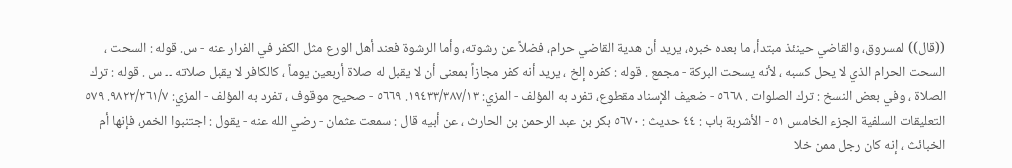((قال)) لمسروق، والقاضي حينئذ مبتدأ، ما بعده خبره، يريد أن هدية القاضي حرام، فضلاً عن رشوته، وأما الرشوة فعند أهل الورع مثل الكفر في الفرار عنه - س. قوله : السحت ، السحت الحرام الذي لا يحل كسبه ، لأنه يسحت البركة - مجمع . قوله : كفره إلخ ، يريد أنه كفر مجازاً بمعنى أن لا يقبل له صلاة أربعين يوماً ، كالكافر لا يقبل صلاته ۔۔ س . قوله : ترك الصلاة ، وفي بعض النسخ : ترك الصلوات . ٥٦٦٨ - ضعيف الإسناد مقطوع، تفرد به المؤلف - المزي: ١٩٤٣٣/٣٨٧/١٣. ٥٦٦٩ - صحيح موقوف ، تفرد به المؤلف - المزي: ٩٨٢٢/٢٦١/٧. ٥٧٩ التعليقات السلفية الجزء الخامس ٥١ - الأشربة باب : ٤٤ حديث : ٥٦٧٠ بكر بن عبد الرحمن بن الحارث ، عن أبيه قال : سمعت عثمان - رضي الله عنه - يقول : اجتنبوا الخمر، فإنها أم الخبائث ، إنه كان رجل ممن خلا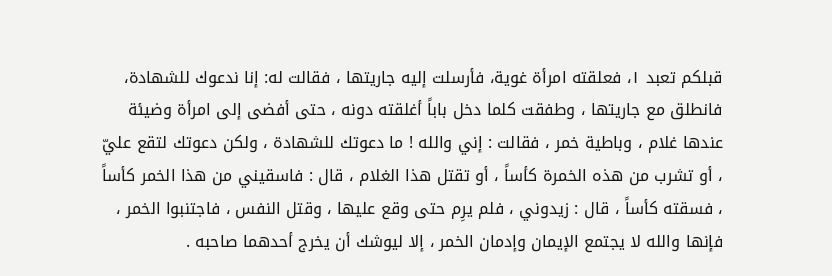قبلكم تعبد ١، فعلقته امرأة غوية، فأرسلت إليه جاريتها ، فقالت له: إنا ندعوك للشهادة، فانطلق مع جاريتها ، وطفقت كلما دخل باباً أغلقته دونه ، حتى أفضى إلى امرأة وضيئة عندها غلام ، وباطية خمر ، فقالت : إني والله ! ما دعوتك للشهادة ، ولكن دعوتك لتقع عليّ ، أو تشرب من هذه الخمرة كأساً ، أو تقتل هذا الغلام ، قال : فاسقيني من هذا الخمر كأساً ، فسقته كأساً ، قال : زيدوني ، فلم يرِم حتى وقع عليها ، وقتل النفس ، فاجتنبوا الخمر ، فإنها والله لا يجتمع الإيمان وإدمان الخمر ، إلا ليوشك أن يخرج أحدهما صاحبه .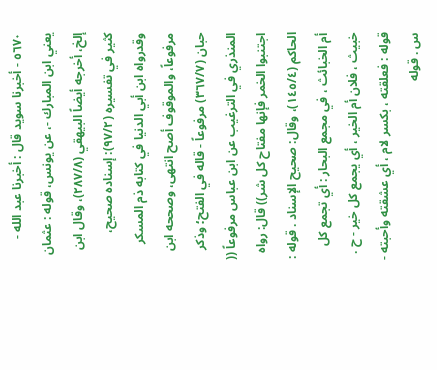٥٦٧٠ - أخبرنا سويد قال : أخبرنا عبد الله - يعني ابن المبارك -، عن يونس، قوله : عثمان إلخ، أخرجه أيضاً البيهقي (٢٨٧/٨)، وقال ابن كثير في تفسيره (٩٧/٢): إسناده صحيح، وقدرواه ابن أبي الدنيا في كتابه ذم المسكر مرفوعاً، والموقوف أصح انتهى، وصححه ابن حبان (٣٦٧/٧) مرفوعاً - قاله في الفتح؛ وذكر المنذري في الترغيب عن ابن عباس مرفوعاً (( اجتنبوا الخمر فإنها مفتاح كل شر)) قال: رواه الحاكم (١٤٥/٤)، وقال: صحيح الإسناد . قوله : أم الخبائث ، في مجمع البحار : أي تجمع كل خبيث ، فلان أم الخير ، أي يجمع كل خير - ح . قوله : فعلقته ، بکسر لام ، أي عشقته وأحبته - س . قوله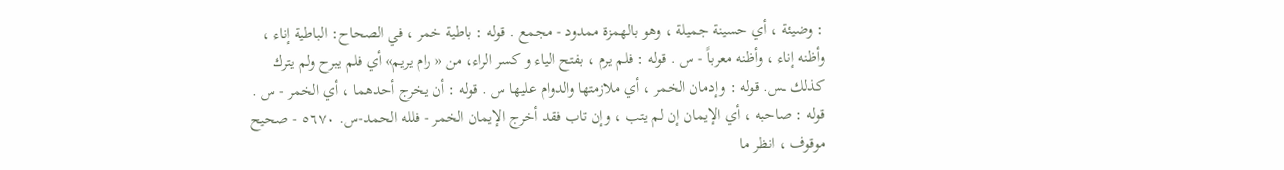: وضيئة ، أي حسينة جميلة ، وهو بالهمزة ممدود - مجمع . قوله : باطية خمر ، في الصحاح: الباطية إناء ، وأظنه إناء ، وأظنه معرباً - س . قوله : فلم یرم ، بفتح الياء و کسر الراء، من « رام یریم» أي فلم یبرح ولم يترك کذلك ــس. قوله : وإدمان الخمر ، أي ملازمتها والدوام عليها س . قوله : أن يخرج أحدهما ، أي الخمر - س . قوله : صاحبه ، أي الإيمان إن لم يتب ، وإن تاب فقد أخرج الإيمان الخمر - فلله الحمد-س. ٥٦٧٠ - صحيح موقوف ، انظر ما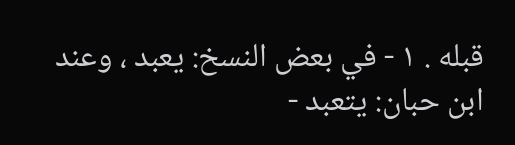قبله . ١ - في بعض النسخ: يعبد ، وعند ابن حبان: يتعبد -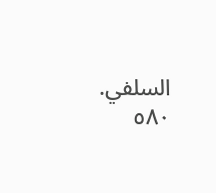السلفي. ٥٨٠